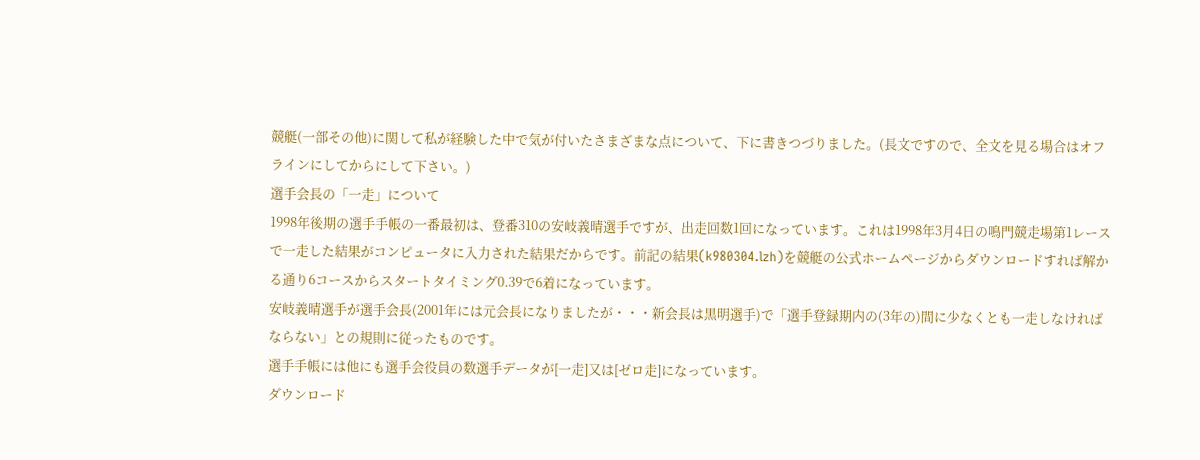競艇(一部その他)に関して私が経験した中で気が付いたさまざまな点について、下に書きつづりました。(長文ですので、全文を見る場合はオフラインにしてからにして下さい。)
選手会長の「一走」について
1998年後期の選手手帳の一番最初は、登番310の安岐義晴選手ですが、出走回数1回になっています。これは1998年3月4日の鳴門競走場第1レースで一走した結果がコンピュータに入力された結果だからです。前記の結果(k980304.lzh)を競艇の公式ホームページからダウンロードすれば解かる通り6コースからスタートタイミング0.39で6着になっています。
安岐義晴選手が選手会長(2001年には元会長になりましたが・・・新会長は黒明選手)で「選手登録期内の(3年の)間に少なくとも一走しなければならない」との規則に従ったものです。
選手手帳には他にも選手会役員の数選手データが[一走]又は[ゼロ走]になっています。
ダウンロード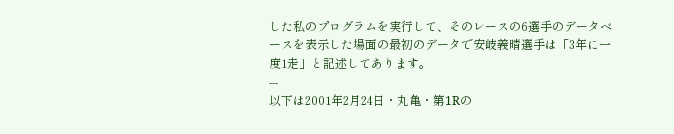した私のプログラムを実行して、そのレースの6選手のデータベースを表示した場面の最初のデータで安岐義晴選手は「3年に一度1走」と記述してあります。
---
以下は2001年2月24日・丸亀・第1Rの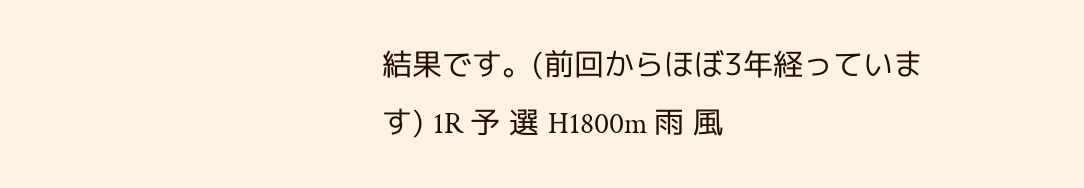結果です。(前回からほぼ3年経っています) 1R 予 選 H1800m 雨 風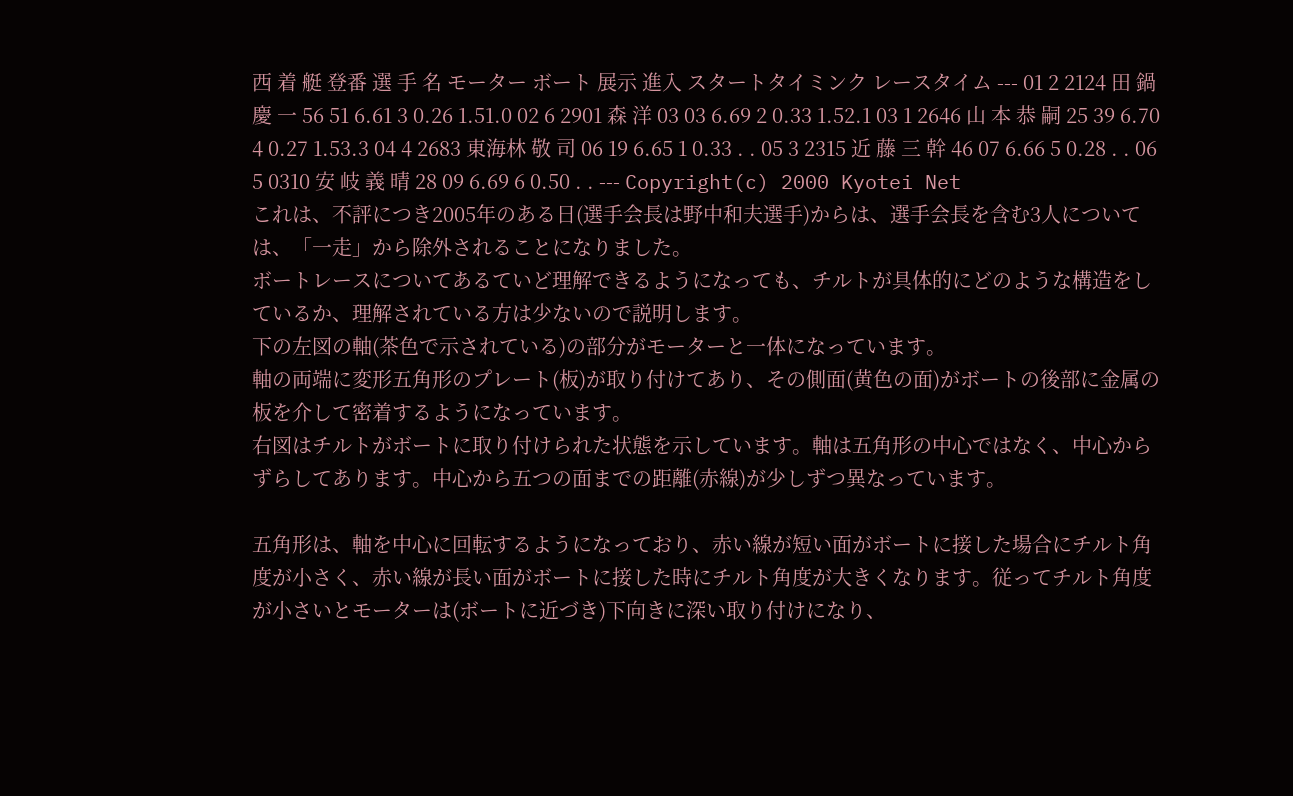西 着 艇 登番 選 手 名 モーター ボート 展示 進入 スタートタイミンク レースタイム --- 01 2 2124 田 鍋 慶 一 56 51 6.61 3 0.26 1.51.0 02 6 2901 森 洋 03 03 6.69 2 0.33 1.52.1 03 1 2646 山 本 恭 嗣 25 39 6.70 4 0.27 1.53.3 04 4 2683 東海林 敬 司 06 19 6.65 1 0.33 . . 05 3 2315 近 藤 三 幹 46 07 6.66 5 0.28 . . 06 5 0310 安 岐 義 晴 28 09 6.69 6 0.50 . . --- Copyright(c) 2000 Kyotei Net
これは、不評につき2005年のある日(選手会長は野中和夫選手)からは、選手会長を含む3人については、「一走」から除外されることになりました。
ボートレースについてあるていど理解できるようになっても、チルトが具体的にどのような構造をしているか、理解されている方は少ないので説明します。
下の左図の軸(茶色で示されている)の部分がモーターと一体になっています。
軸の両端に変形五角形のプレート(板)が取り付けてあり、その側面(黄色の面)がボートの後部に金属の板を介して密着するようになっています。
右図はチルトがボートに取り付けられた状態を示しています。軸は五角形の中心ではなく、中心からずらしてあります。中心から五つの面までの距離(赤線)が少しずつ異なっています。

五角形は、軸を中心に回転するようになっており、赤い線が短い面がボートに接した場合にチルト角度が小さく、赤い線が長い面がボートに接した時にチルト角度が大きくなります。従ってチルト角度が小さいとモーターは(ボートに近づき)下向きに深い取り付けになり、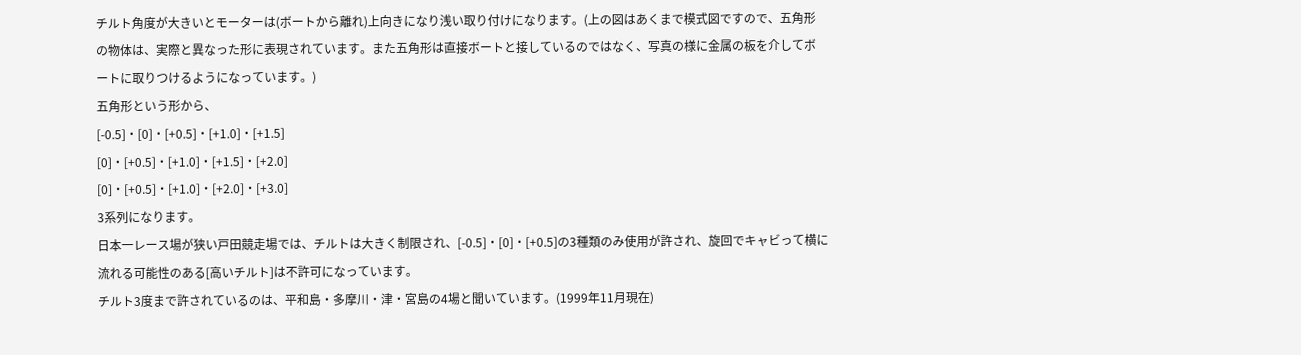チルト角度が大きいとモーターは(ボートから離れ)上向きになり浅い取り付けになります。(上の図はあくまで模式図ですので、五角形の物体は、実際と異なった形に表現されています。また五角形は直接ボートと接しているのではなく、写真の様に金属の板を介してボートに取りつけるようになっています。)
五角形という形から、
[-0.5]・[0]・[+0.5]・[+1.0]・[+1.5]
[0]・[+0.5]・[+1.0]・[+1.5]・[+2.0]
[0]・[+0.5]・[+1.0]・[+2.0]・[+3.0]
3系列になります。
日本一レース場が狭い戸田競走場では、チルトは大きく制限され、[-0.5]・[0]・[+0.5]の3種類のみ使用が許され、旋回でキャビって横に流れる可能性のある[高いチルト]は不許可になっています。
チルト3度まで許されているのは、平和島・多摩川・津・宮島の4場と聞いています。(1999年11月現在)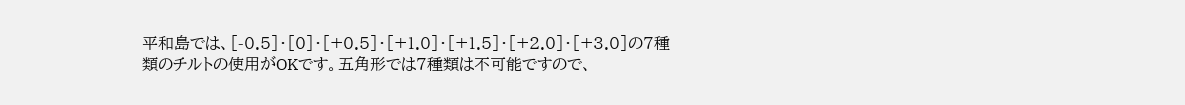平和島では、[-0.5]・[0]・[+0.5]・[+1.0]・[+1.5]・[+2.0]・[+3.0]の7種類のチルトの使用がOKです。五角形では7種類は不可能ですので、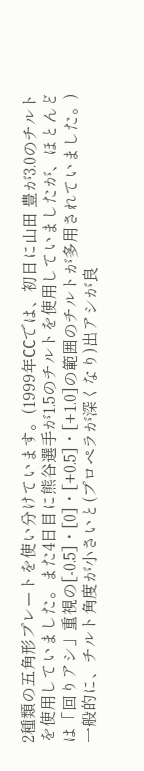2種類の五角形プレートを使い分けています。(1999年CCでは、初日に山田 豊が3.0のチルトを使用していました。また4日目に熊谷選手が1.5のチルトを使用していましたが、ほとんどは「回りアシ」重視の[-0.5]・[0]・[+0.5]・[+1.0]の範囲のチルトが多用されていました。)
一般的に、チルト角度が小さいと(プロペラが深くなり)出アシが良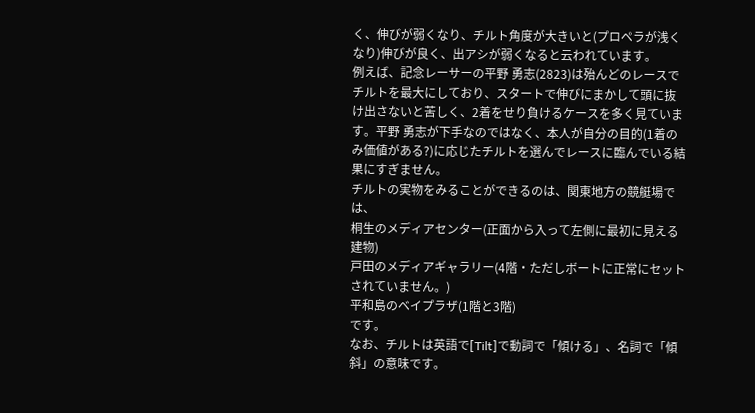く、伸びが弱くなり、チルト角度が大きいと(プロペラが浅くなり)伸びが良く、出アシが弱くなると云われています。
例えば、記念レーサーの平野 勇志(2823)は殆んどのレースでチルトを最大にしており、スタートで伸びにまかして頭に抜け出さないと苦しく、2着をせり負けるケースを多く見ています。平野 勇志が下手なのではなく、本人が自分の目的(1着のみ価値がある?)に応じたチルトを選んでレースに臨んでいる結果にすぎません。
チルトの実物をみることができるのは、関東地方の競艇場では、
桐生のメディアセンター(正面から入って左側に最初に見える建物)
戸田のメディアギャラリー(4階・ただしボートに正常にセットされていません。)
平和島のベイプラザ(1階と3階)
です。
なお、チルトは英語で[Tilt]で動詞で「傾ける」、名詞で「傾斜」の意味です。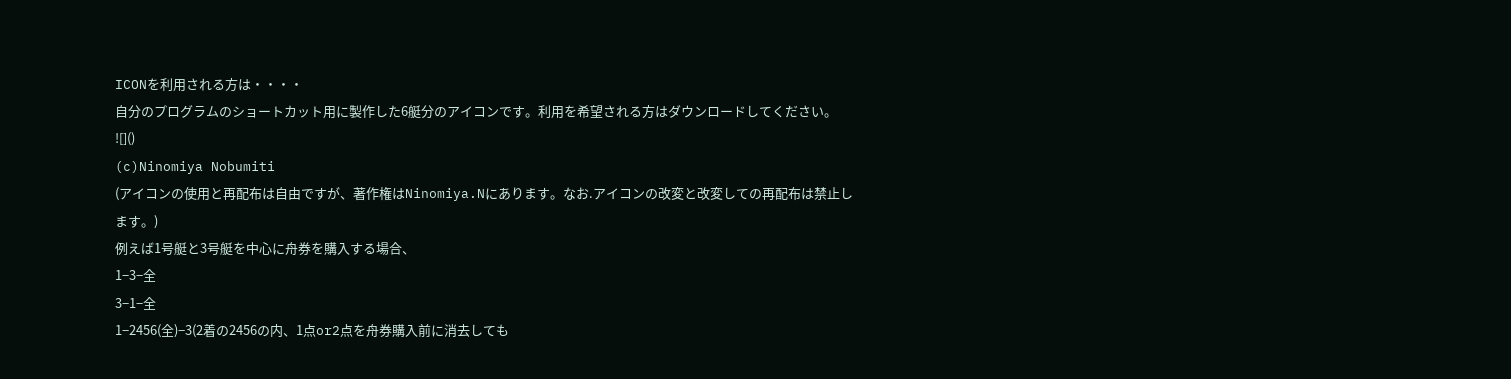ICONを利用される方は・・・・
自分のプログラムのショートカット用に製作した6艇分のアイコンです。利用を希望される方はダウンロードしてください。
![]()
(c)Ninomiya Nobumiti
(アイコンの使用と再配布は自由ですが、著作権はNinomiya.Nにあります。なお.アイコンの改変と改変しての再配布は禁止します。)
例えば1号艇と3号艇を中心に舟券を購入する場合、
1−3−全
3−1−全
1−2456(全)−3(2着の2456の内、1点or2点を舟券購入前に消去しても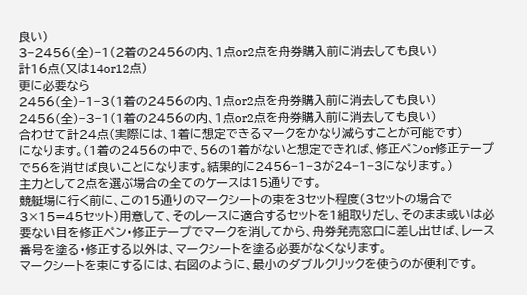良い)
3−2456(全)−1(2着の2456の内、1点or2点を舟券購入前に消去しても良い)
計16点(又は14or12点)
更に必要なら
2456(全)−1−3(1着の2456の内、1点or2点を舟券購入前に消去しても良い)
2456(全)−3−1(1着の2456の内、1点or2点を舟券購入前に消去しても良い)
合わせて計24点(実際には、1着に想定できるマークをかなり減らすことが可能です)
になります。(1着の2456の中で、56の1着がないと想定できれば、修正ペンor修正テープで56を消せば良いことになります。結果的に2456−1−3が24−1−3になります。)
主力として2点を選ぶ場合の全てのケースは15通りです。
競艇場に行く前に、この15通りのマークシートの束を3セット程度(3セットの場合で3×15=45セット)用意して、そのレースに適合するセットを1組取りだし、そのまま或いは必要ない目を修正ペン・修正テープでマークを消してから、舟券発売窓口に差し出せば、レース番号を塗る・修正する以外は、マークシートを塗る必要がなくなります。
マークシートを束にするには、右図のように、最小のダブルクリックを使うのが便利です。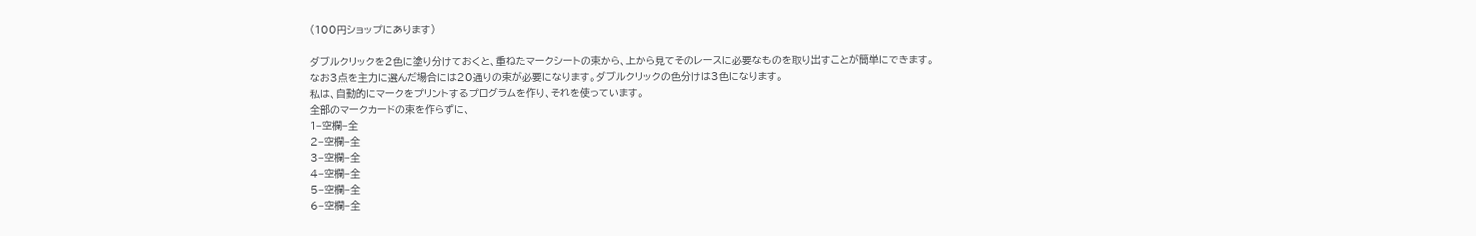(100円ショップにあります)

ダブルクリックを2色に塗り分けておくと、重ねたマークシートの束から、上から見てそのレースに必要なものを取り出すことが簡単にできます。
なお3点を主力に選んだ場合には20通りの束が必要になります。ダブルクリックの色分けは3色になります。
私は、自動的にマークをプリントするプログラムを作り、それを使っています。
全部のマークカードの束を作らずに、
1−空欄−全
2−空欄−全
3−空欄−全
4−空欄−全
5−空欄−全
6−空欄−全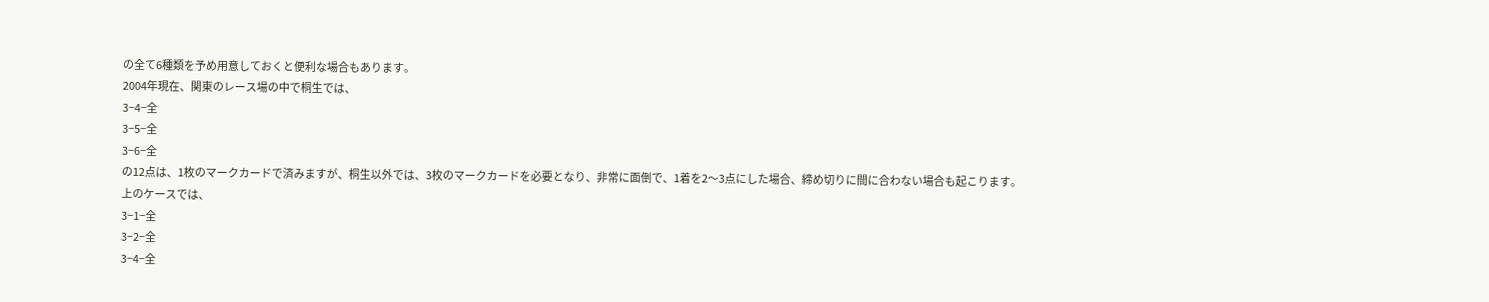の全て6種類を予め用意しておくと便利な場合もあります。
2004年現在、関東のレース場の中で桐生では、
3−4−全
3−5−全
3−6−全
の12点は、1枚のマークカードで済みますが、桐生以外では、3枚のマークカードを必要となり、非常に面倒で、1着を2〜3点にした場合、締め切りに間に合わない場合も起こります。
上のケースでは、
3−1−全
3−2−全
3−4−全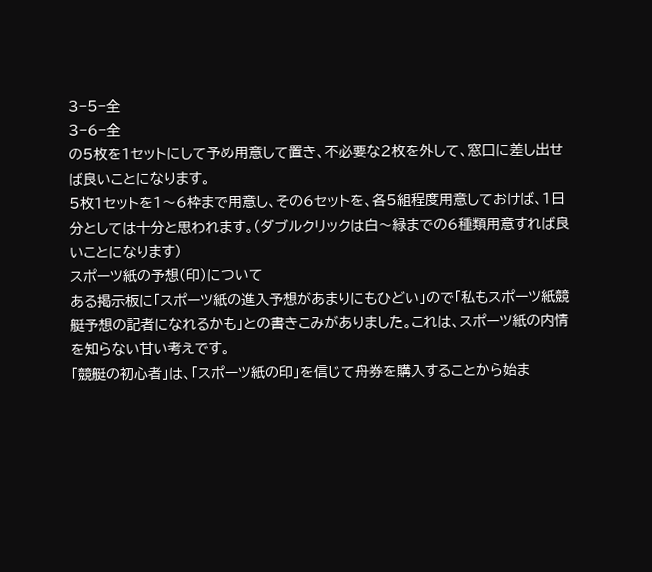3−5−全
3−6−全
の5枚を1セットにして予め用意して置き、不必要な2枚を外して、窓口に差し出せば良いことになります。
5枚1セットを1〜6枠まで用意し、その6セットを、各5組程度用意しておけば、1日分としては十分と思われます。(ダブルクリックは白〜緑までの6種類用意すれば良いことになります)
スポーツ紙の予想(印)について
ある掲示板に「スポーツ紙の進入予想があまりにもひどい」ので「私もスポーツ紙競艇予想の記者になれるかも」との書きこみがありました。これは、スポーツ紙の内情を知らない甘い考えです。
「競艇の初心者」は、「スポーツ紙の印」を信じて舟券を購入することから始ま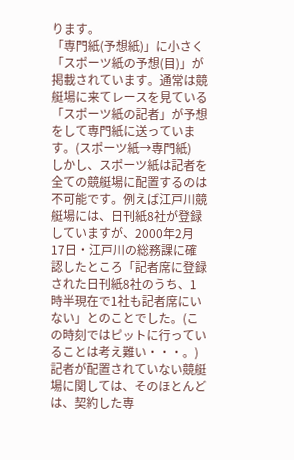ります。
「専門紙(予想紙)」に小さく「スポーツ紙の予想(目)」が掲載されています。通常は競艇場に来てレースを見ている「スポーツ紙の記者」が予想をして専門紙に送っています。(スポーツ紙→専門紙)
しかし、スポーツ紙は記者を全ての競艇場に配置するのは不可能です。例えば江戸川競艇場には、日刊紙8社が登録していますが、2000年2月17日・江戸川の総務課に確認したところ「記者席に登録された日刊紙8社のうち、1時半現在で1社も記者席にいない」とのことでした。(この時刻ではピットに行っていることは考え難い・・・。)
記者が配置されていない競艇場に関しては、そのほとんどは、契約した専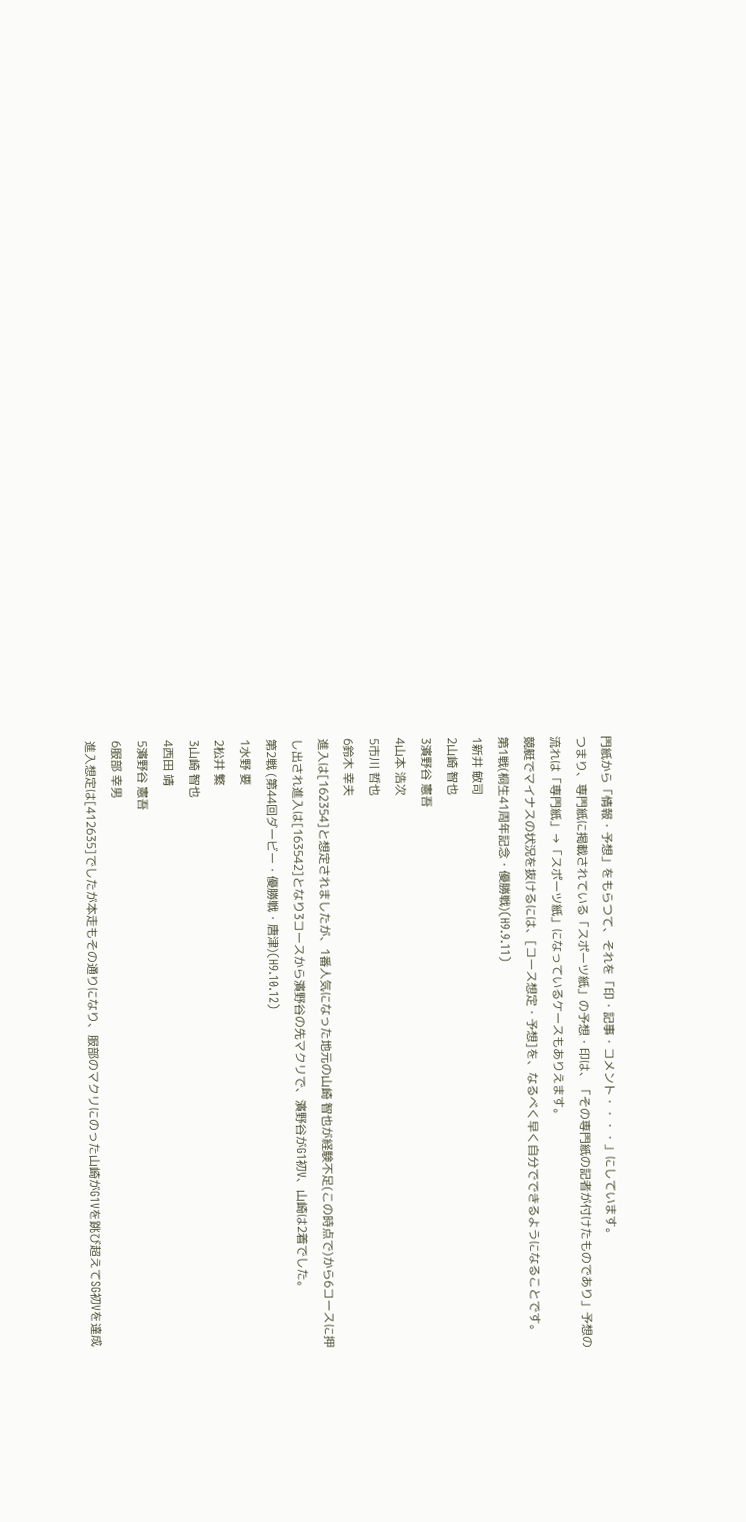門紙から「情報・予想」をもらつて、それを「印・記事・コメント・・・・」にしています。
つまり、専門紙に掲載されている「スポーツ紙」の予想・印は、「その専門紙の記者が付けたものであり」予想の流れは「専門紙」→「スポーツ紙」になっているケースもありえます。
競艇でマイナスの状況を抜けるには、[コース想定・予想]を、なるべく早く自分でできるようになることです。
第1戦(桐生41周年記念・優勝戦)(H9.9.11)
1新井 敏司
2山崎 智也
3濱野谷 憲吾
4山本 浩次
5市川 哲也
6鈴木 幸夫
進入は[162354]と想定されましたが、1番人気になった地元の山崎 智也が経験不足(この時点で)から6コースに押し出され進入は[163542]となり3コースから濱野谷の先マクリで、濱野谷がG1初V、山崎は2着でした。
第2戦 (第44回ダービー・優勝戦・唐津)(H9.10.12)
1水野 要
2松井 繁
3山崎 智也
4西田 靖
5濱野谷 憲吾
6服部 幸男
進入想定は[412635]でしたが本走もその通りになり、服部のマクリにのった山崎がG1Vを跳び超えてSG初Vを達成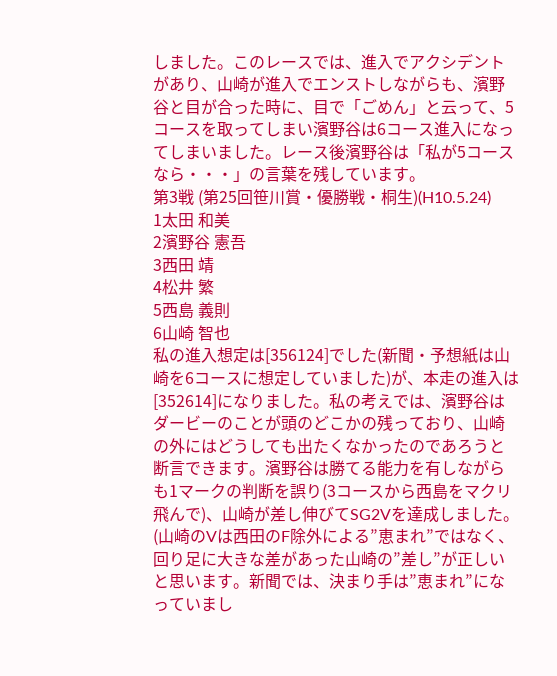しました。このレースでは、進入でアクシデントがあり、山崎が進入でエンストしながらも、濱野谷と目が合った時に、目で「ごめん」と云って、5コースを取ってしまい濱野谷は6コース進入になってしまいました。レース後濱野谷は「私が5コースなら・・・」の言葉を残しています。
第3戦 (第25回笹川賞・優勝戦・桐生)(H10.5.24)
1太田 和美
2濱野谷 憲吾
3西田 靖
4松井 繁
5西島 義則
6山崎 智也
私の進入想定は[356124]でした(新聞・予想紙は山崎を6コースに想定していました)が、本走の進入は[352614]になりました。私の考えでは、濱野谷はダービーのことが頭のどこかの残っており、山崎の外にはどうしても出たくなかったのであろうと断言できます。濱野谷は勝てる能力を有しながらも1マークの判断を誤り(3コースから西島をマクリ飛んで)、山崎が差し伸びてSG2Vを達成しました。(山崎のVは西田のF除外による”恵まれ”ではなく、回り足に大きな差があった山崎の”差し”が正しいと思います。新聞では、決まり手は”恵まれ”になっていまし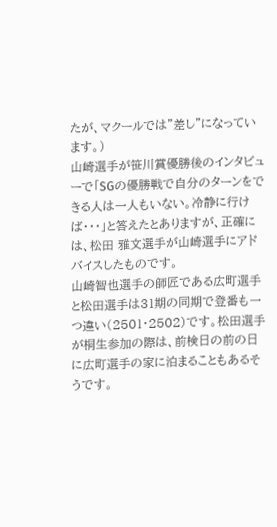たが、マクールでは”差し”になっています。)
山崎選手が笹川賞優勝後のインタビューで「SGの優勝戦で自分のターンをできる人は一人もいない。冷静に行けば・・・」と答えたとありますが、正確には、松田 雅文選手が山崎選手にアドバイスしたものです。
山崎智也選手の師匠である広町選手と松田選手は31期の同期で登番も一つ違い(2501・2502)です。松田選手が桐生参加の際は、前検日の前の日に広町選手の家に泊まることもあるそうです。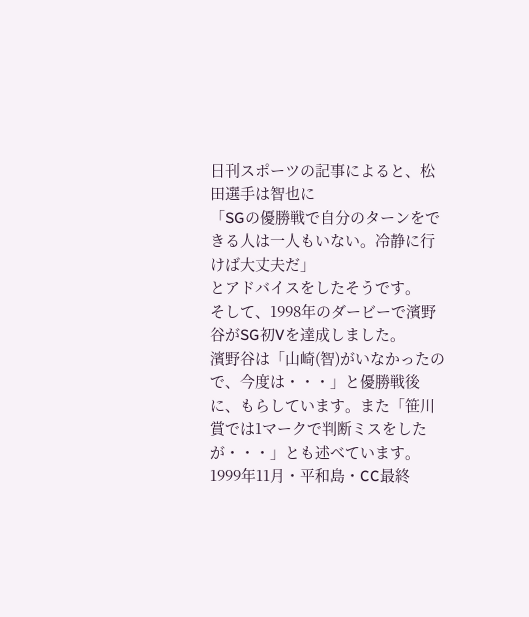日刊スポーツの記事によると、松田選手は智也に
「SGの優勝戦で自分のターンをできる人は一人もいない。冷静に行けば大丈夫だ」
とアドバイスをしたそうです。
そして、1998年のダービーで濱野谷がSG初Vを達成しました。
濱野谷は「山崎(智)がいなかったので、今度は・・・」と優勝戦後に、もらしています。また「笹川賞では1マークで判断ミスをしたが・・・」とも述べています。
1999年11月・平和島・CC最終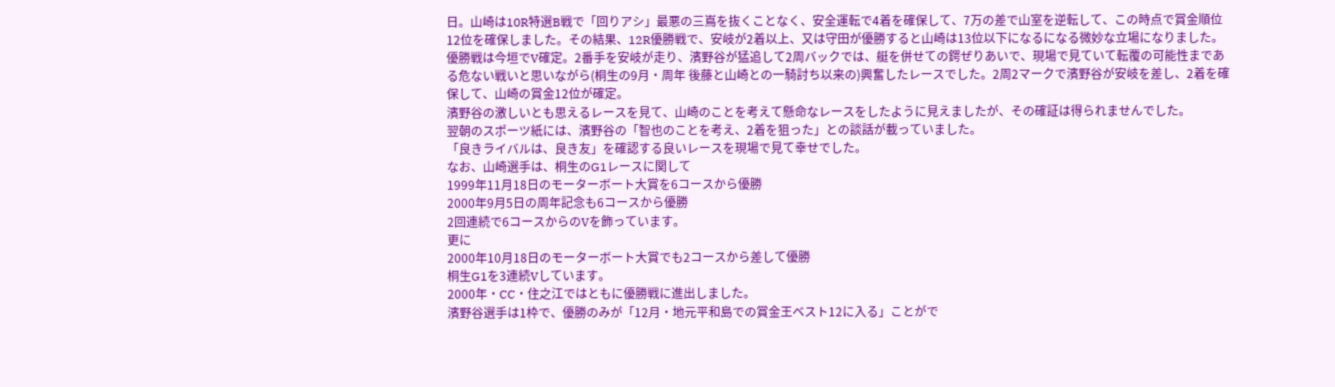日。山崎は10R特選B戦で「回りアシ」最悪の三嶌を抜くことなく、安全運転で4着を確保して、7万の差で山室を逆転して、この時点で賞金順位12位を確保しました。その結果、12R優勝戦で、安岐が2着以上、又は守田が優勝すると山崎は13位以下になるになる微妙な立場になりました。
優勝戦は今垣でV確定。2番手を安岐が走り、濱野谷が猛追して2周バックでは、艇を併せての鍔ぜりあいで、現場で見ていて転覆の可能性まである危ない戦いと思いながら(桐生の9月・周年 後藤と山崎との一騎討ち以来の)興奮したレースでした。2周2マークで濱野谷が安岐を差し、2着を確保して、山崎の賞金12位が確定。
濱野谷の激しいとも思えるレースを見て、山崎のことを考えて懸命なレースをしたように見えましたが、その確証は得られませんでした。
翌朝のスポーツ紙には、濱野谷の「智也のことを考え、2着を狙った」との談話が載っていました。
「良きライバルは、良き友」を確認する良いレースを現場で見て幸せでした。
なお、山崎選手は、桐生のG1レースに関して
1999年11月18日のモーターボート大賞を6コースから優勝
2000年9月5日の周年記念も6コースから優勝
2回連続で6コースからのVを飾っています。
更に
2000年10月18日のモーターボート大賞でも2コースから差して優勝
桐生G1を3連続Vしています。
2000年・CC・住之江ではともに優勝戦に進出しました。
濱野谷選手は1枠で、優勝のみが「12月・地元平和島での賞金王ベスト12に入る」ことがで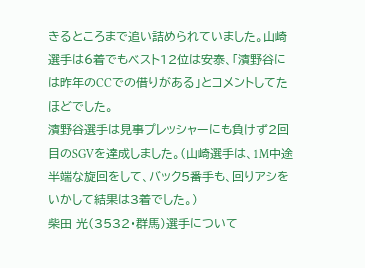きるところまで追い詰められていました。山崎選手は6着でもベスト12位は安泰、「濱野谷には昨年のCCでの借りがある」とコメントしてたほどでした。
濱野谷選手は見事プレッシャーにも負けず2回目のSGVを達成しました。(山崎選手は、1M中途半端な旋回をして、バック5番手も、回りアシをいかして結果は3着でした。)
柴田 光(3532・群馬)選手について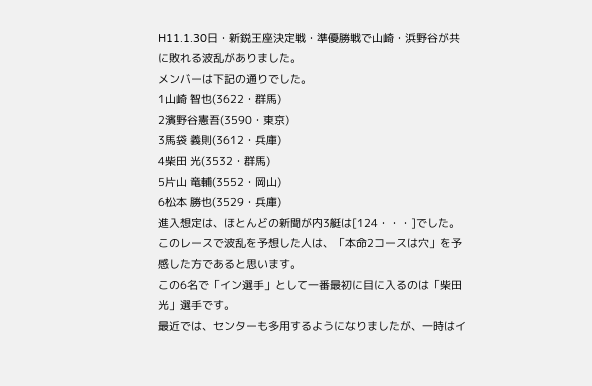H11.1.30日・新鋭王座決定戦・準優勝戦で山崎・浜野谷が共に敗れる波乱がありました。
メンバーは下記の通りでした。
1山崎 智也(3622・群馬)
2濱野谷憲吾(3590・東京)
3馬袋 義則(3612・兵庫)
4柴田 光(3532・群馬)
5片山 竜輔(3552・岡山)
6松本 勝也(3529・兵庫)
進入想定は、ほとんどの新聞が内3艇は[124・・・]でした。
このレースで波乱を予想した人は、「本命2コースは穴」を予感した方であると思います。
この6名で「イン選手」として一番最初に目に入るのは「柴田 光」選手です。
最近では、センターも多用するようになりましたが、一時はイ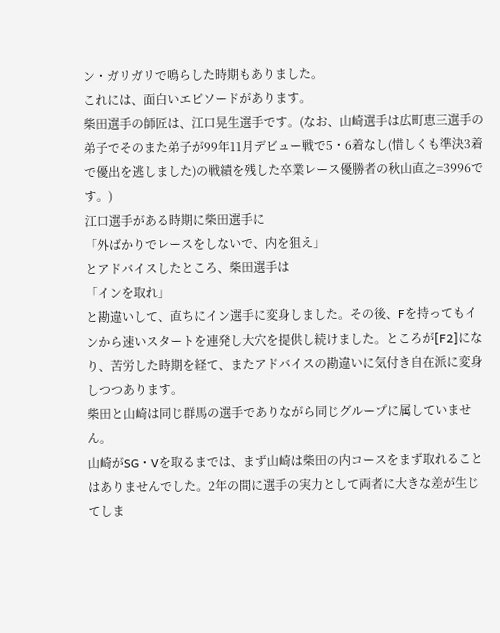ン・ガリガリで鳴らした時期もありました。
これには、面白いエピソードがあります。
柴田選手の師匠は、江口晃生選手です。(なお、山崎選手は広町恵三選手の弟子でそのまた弟子が99年11月デビュー戦で5・6着なし(惜しくも準決3着で優出を逃しました)の戦績を残した卒業レース優勝者の秋山直之=3996です。)
江口選手がある時期に柴田選手に
「外ばかりでレースをしないで、内を狙え」
とアドバイスしたところ、柴田選手は
「インを取れ」
と勘違いして、直ちにイン選手に変身しました。その後、Fを持ってもインから速いスタートを連発し大穴を提供し続けました。ところが[F2]になり、苦労した時期を経て、またアドバイスの勘違いに気付き自在派に変身しつつあります。
柴田と山崎は同じ群馬の選手でありながら同じグループに属していません。
山崎がSG・Vを取るまでは、まず山崎は柴田の内コースをまず取れることはありませんでした。2年の間に選手の実力として両者に大きな差が生じてしま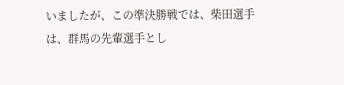いましたが、この準決勝戦では、柴田選手は、群馬の先輩選手とし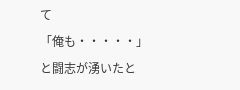て
「俺も・・・・・」
と闘志が湧いたと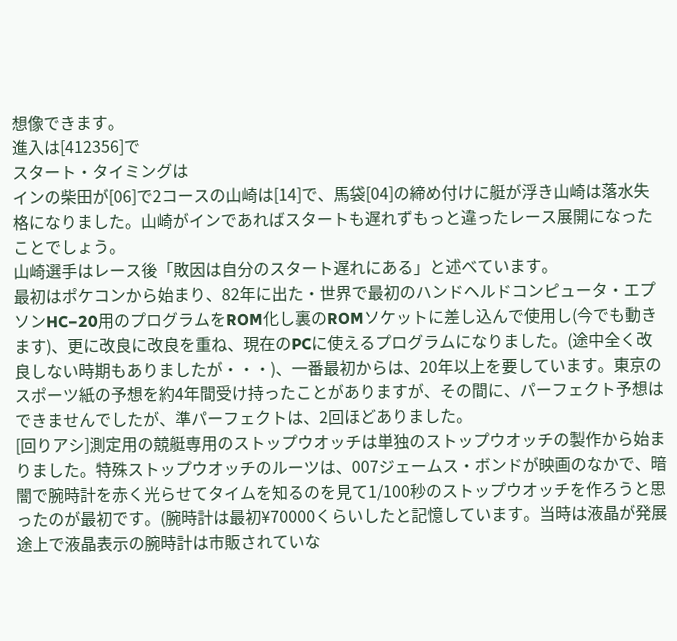想像できます。
進入は[412356]で
スタート・タイミングは
インの柴田が[06]で2コースの山崎は[14]で、馬袋[04]の締め付けに艇が浮き山崎は落水失格になりました。山崎がインであればスタートも遅れずもっと違ったレース展開になったことでしょう。
山崎選手はレース後「敗因は自分のスタート遅れにある」と述べています。
最初はポケコンから始まり、82年に出た・世界で最初のハンドヘルドコンピュータ・エプソンHC−20用のプログラムをROM化し裏のROMソケットに差し込んで使用し(今でも動きます)、更に改良に改良を重ね、現在のPCに使えるプログラムになりました。(途中全く改良しない時期もありましたが・・・)、一番最初からは、20年以上を要しています。東京のスポーツ紙の予想を約4年間受け持ったことがありますが、その間に、パーフェクト予想はできませんでしたが、準パーフェクトは、2回ほどありました。
[回りアシ]測定用の競艇専用のストップウオッチは単独のストップウオッチの製作から始まりました。特殊ストップウオッチのルーツは、007ジェームス・ボンドが映画のなかで、暗闇で腕時計を赤く光らせてタイムを知るのを見て1/100秒のストップウオッチを作ろうと思ったのが最初です。(腕時計は最初¥70000くらいしたと記憶しています。当時は液晶が発展途上で液晶表示の腕時計は市販されていな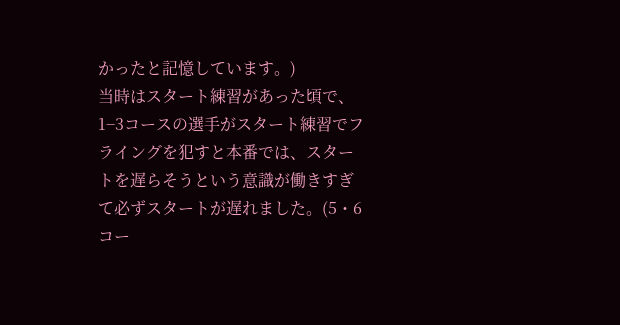かったと記憶しています。)
当時はスタート練習があった頃で、1−3コースの選手がスタート練習でフライングを犯すと本番では、スタートを遅らそうという意識が働きすぎて必ずスタートが遅れました。(5・6コー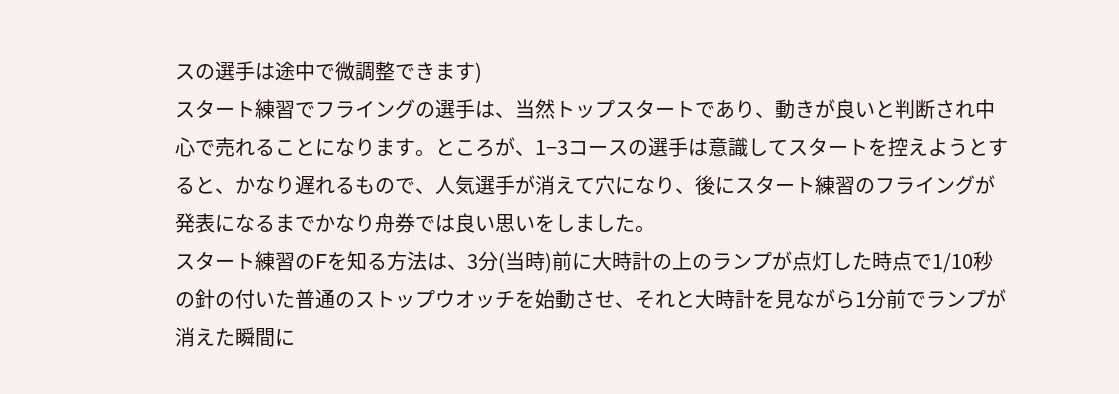スの選手は途中で微調整できます)
スタート練習でフライングの選手は、当然トップスタートであり、動きが良いと判断され中心で売れることになります。ところが、1−3コースの選手は意識してスタートを控えようとすると、かなり遅れるもので、人気選手が消えて穴になり、後にスタート練習のフライングが発表になるまでかなり舟券では良い思いをしました。
スタート練習のFを知る方法は、3分(当時)前に大時計の上のランプが点灯した時点で1/10秒の針の付いた普通のストップウオッチを始動させ、それと大時計を見ながら1分前でランプが消えた瞬間に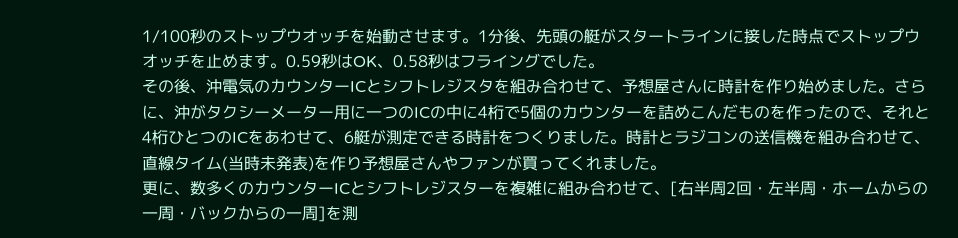1/100秒のストップウオッチを始動させます。1分後、先頭の艇がスタートラインに接した時点でストップウオッチを止めます。0.59秒はOK、0.58秒はフライングでした。
その後、沖電気のカウンターICとシフトレジスタを組み合わせて、予想屋さんに時計を作り始めました。さらに、沖がタクシーメーター用に一つのICの中に4桁で5個のカウンターを詰めこんだものを作ったので、それと4桁ひとつのICをあわせて、6艇が測定できる時計をつくりました。時計とラジコンの送信機を組み合わせて、直線タイム(当時未発表)を作り予想屋さんやファンが買ってくれました。
更に、数多くのカウンターICとシフトレジスターを複雑に組み合わせて、[右半周2回・左半周・ホームからの一周・バックからの一周]を測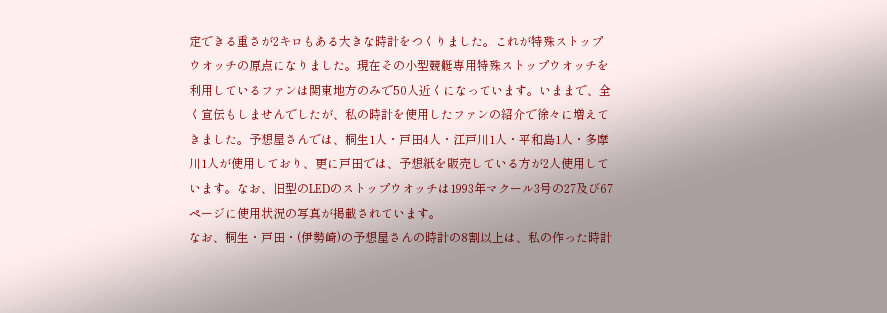定できる重さが2キロもある大きな時計をつくりました。これが特殊ストップウオッチの原点になりました。現在その小型競艇専用特殊ストップウオッチを利用しているファンは関東地方のみで50人近くになっています。いままで、全く宣伝もしませんでしたが、私の時計を使用したファンの紹介で徐々に増えてきました。予想屋さんでは、桐生1人・戸田4人・江戸川1人・平和島1人・多摩川1人が使用しており、更に戸田では、予想紙を販売している方が2人使用しています。なお、旧型のLEDのストップウオッチは1993年マクール3号の27及び67ページに使用状況の写真が掲載されています。
なお、桐生・戸田・(伊勢崎)の予想屋さんの時計の8割以上は、私の作った時計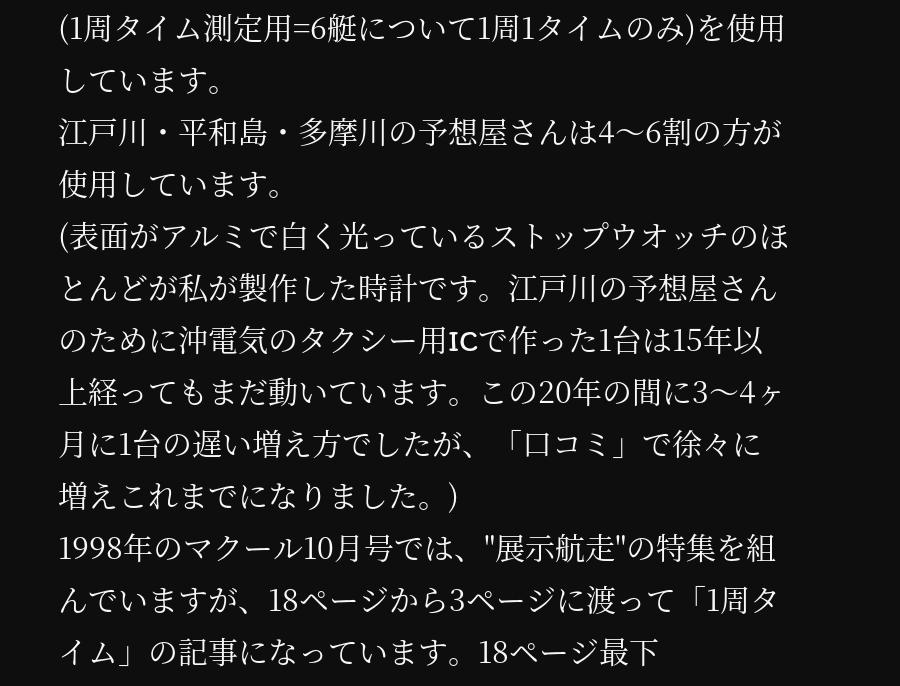(1周タイム測定用=6艇について1周1タイムのみ)を使用しています。
江戸川・平和島・多摩川の予想屋さんは4〜6割の方が使用しています。
(表面がアルミで白く光っているストップウオッチのほとんどが私が製作した時計です。江戸川の予想屋さんのために沖電気のタクシー用ICで作った1台は15年以上経ってもまだ動いています。この20年の間に3〜4ヶ月に1台の遅い増え方でしたが、「口コミ」で徐々に増えこれまでになりました。)
1998年のマクール10月号では、"展示航走"の特集を組んでいますが、18ページから3ページに渡って「1周タイム」の記事になっています。18ページ最下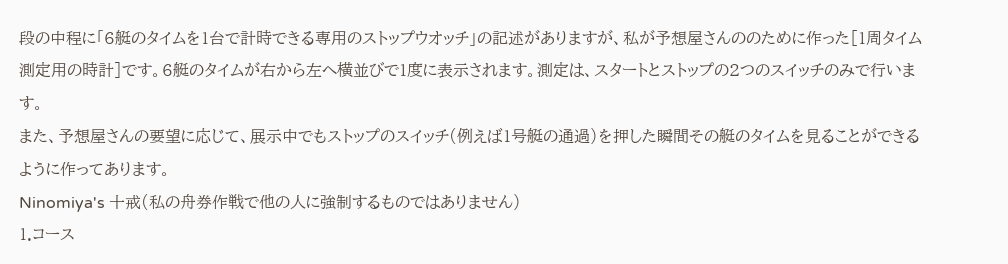段の中程に「6艇のタイムを1台で計時できる専用のストップウオッチ」の記述がありますが、私が予想屋さんののために作った[1周タイム測定用の時計]です。6艇のタイムが右から左へ横並びで1度に表示されます。測定は、スタートとストップの2つのスイッチのみで行います。
また、予想屋さんの要望に応じて、展示中でもストップのスイッチ(例えば1号艇の通過)を押した瞬間その艇のタイムを見ることができるように作ってあります。
Ninomiya's 十戒(私の舟券作戦で他の人に強制するものではありません)
1.コース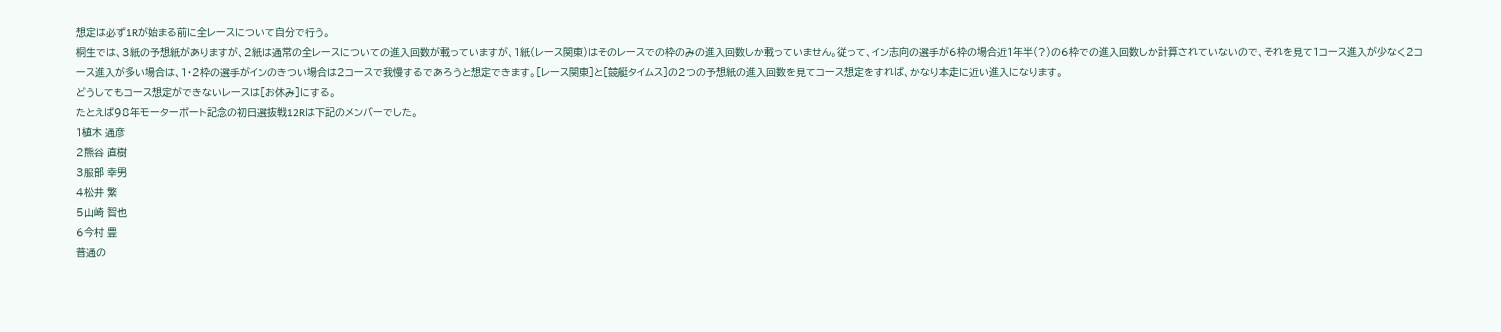想定は必ず1Rが始まる前に全レースについて自分で行う。
桐生では、3紙の予想紙がありますが、2紙は通常の全レースについての進入回数が載っていますが、1紙(レース関東)はそのレースでの枠のみの進入回数しか載っていません。従って、イン志向の選手が6枠の場合近1年半(?)の6枠での進入回数しか計算されていないので、それを見て1コース進入が少なく2コース進入が多い場合は、1・2枠の選手がインのきつい場合は2コースで我慢するであろうと想定できます。[レース関東]と[競艇タイムス]の2つの予想紙の進入回数を見てコース想定をすれば、かなり本走に近い進入になります。
どうしてもコース想定ができないレースは[お休み]にする。
たとえば98年モーターボート記念の初日選抜戦12Rは下記のメンバーでした。
1植木 通彦
2熊谷 直樹
3服部 幸男
4松井 繁
5山崎 智也
6今村 豊
普通の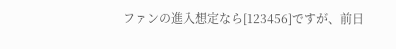ファンの進入想定なら[123456]ですが、前日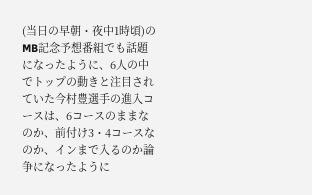(当日の早朝・夜中1時頃)のMB記念予想番組でも話題になったように、6人の中でトップの動きと注目されていた今村豊選手の進入コースは、6コースのままなのか、前付け3・4コースなのか、インまで入るのか論争になったように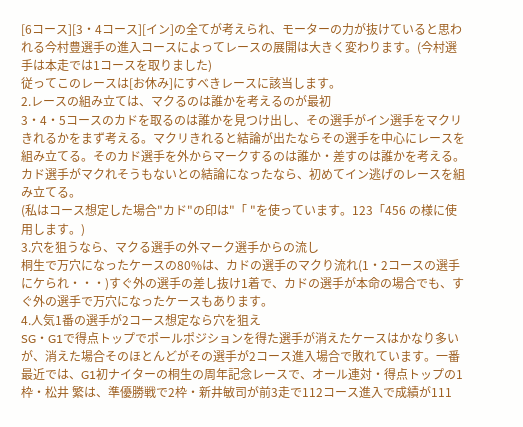[6コース][3・4コース][イン]の全てが考えられ、モーターの力が抜けていると思われる今村豊選手の進入コースによってレースの展開は大きく変わります。(今村選手は本走では1コースを取りました)
従ってこのレースは[お休み]にすべきレースに該当します。
2.レースの組み立ては、マクるのは誰かを考えるのが最初
3・4・5コースのカドを取るのは誰かを見つけ出し、その選手がイン選手をマクリきれるかをまず考える。マクリきれると結論が出たならその選手を中心にレースを組み立てる。そのカド選手を外からマークするのは誰か・差すのは誰かを考える。カド選手がマクれそうもないとの結論になったなら、初めてイン逃げのレースを組み立てる。
(私はコース想定した場合"カド"の印は"「 "を使っています。123「456 の様に使用します。)
3.穴を狙うなら、マクる選手の外マーク選手からの流し
桐生で万穴になったケースの80%は、カドの選手のマクり流れ(1・2コースの選手にケられ・・・)すぐ外の選手の差し抜け1着で、カドの選手が本命の場合でも、すぐ外の選手で万穴になったケースもあります。
4.人気1番の選手が2コース想定なら穴を狙え
SG・G1で得点トップでポールポジションを得た選手が消えたケースはかなり多いが、消えた場合そのほとんどがその選手が2コース進入場合で敗れています。一番最近では、G1初ナイターの桐生の周年記念レースで、オール連対・得点トップの1枠・松井 繁は、準優勝戦で2枠・新井敏司が前3走で112コース進入で成績が111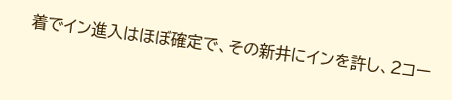着でイン進入はほぼ確定で、その新井にインを許し、2コー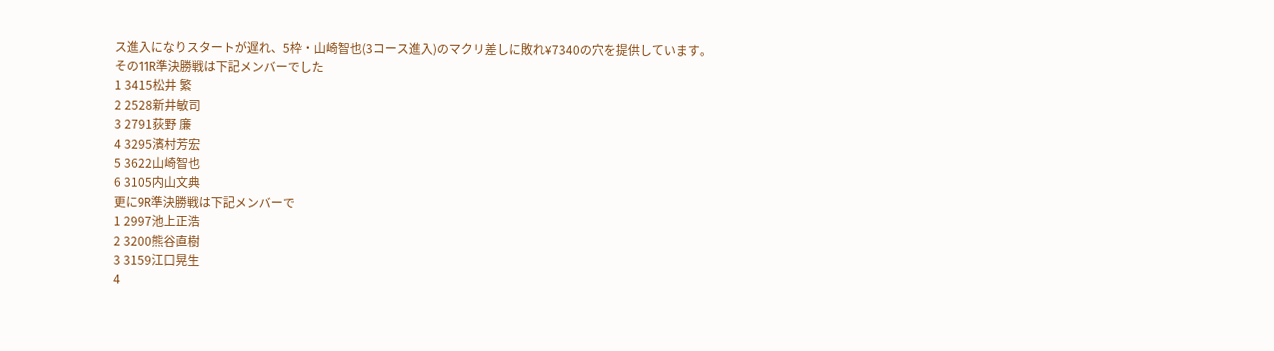ス進入になりスタートが遅れ、5枠・山崎智也(3コース進入)のマクリ差しに敗れ¥7340の穴を提供しています。
その11R準決勝戦は下記メンバーでした
1 3415松井 繁
2 2528新井敏司
3 2791荻野 廉
4 3295濱村芳宏
5 3622山崎智也
6 3105内山文典
更に9R準決勝戦は下記メンバーで
1 2997池上正浩
2 3200熊谷直樹
3 3159江口晃生
4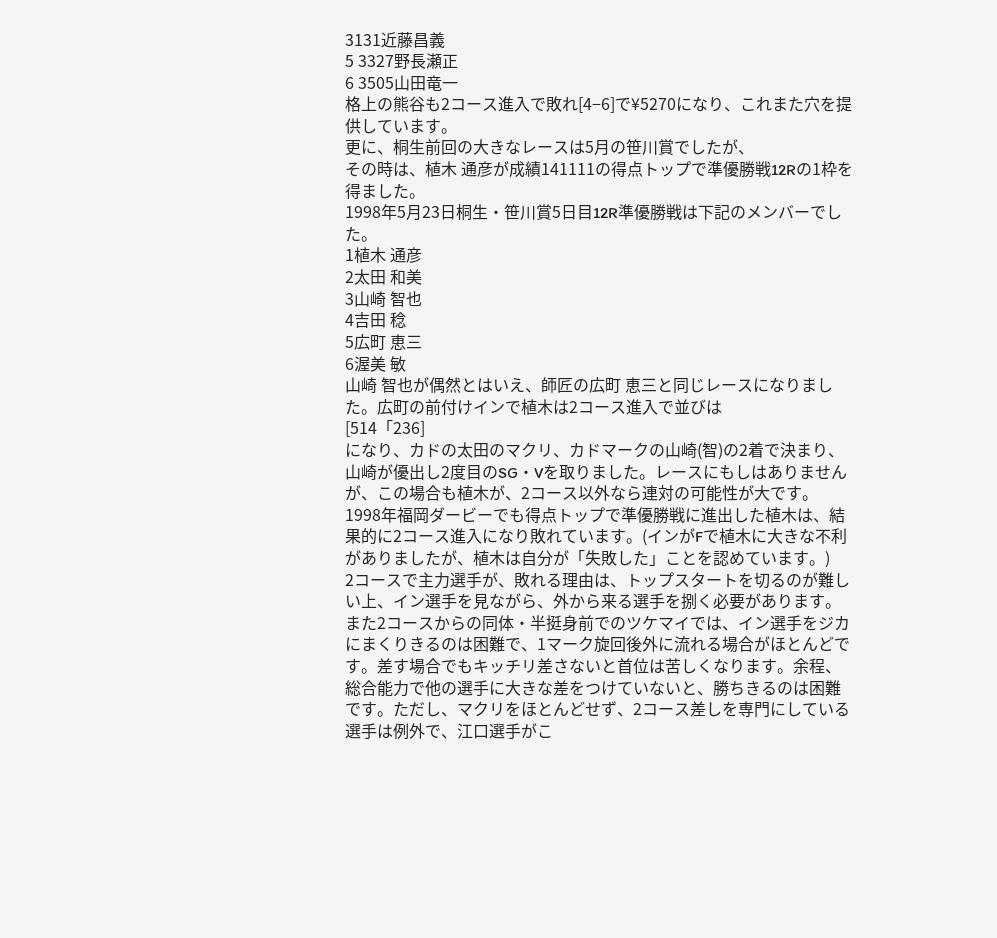3131近藤昌義
5 3327野長瀬正
6 3505山田竜一
格上の熊谷も2コース進入で敗れ[4−6]で¥5270になり、これまた穴を提供しています。
更に、桐生前回の大きなレースは5月の笹川賞でしたが、
その時は、植木 通彦が成績141111の得点トップで準優勝戦12Rの1枠を得ました。
1998年5月23日桐生・笹川賞5日目12R準優勝戦は下記のメンバーでした。
1植木 通彦
2太田 和美
3山崎 智也
4吉田 稔
5広町 恵三
6渥美 敏
山崎 智也が偶然とはいえ、師匠の広町 恵三と同じレースになりました。広町の前付けインで植木は2コース進入で並びは
[514「236]
になり、カドの太田のマクリ、カドマークの山崎(智)の2着で決まり、山崎が優出し2度目のSG・Vを取りました。レースにもしはありませんが、この場合も植木が、2コース以外なら連対の可能性が大です。
1998年福岡ダービーでも得点トップで準優勝戦に進出した植木は、結果的に2コース進入になり敗れています。(インがFで植木に大きな不利がありましたが、植木は自分が「失敗した」ことを認めています。)
2コースで主力選手が、敗れる理由は、トップスタートを切るのが難しい上、イン選手を見ながら、外から来る選手を捌く必要があります。また2コースからの同体・半挺身前でのツケマイでは、イン選手をジカにまくりきるのは困難で、1マーク旋回後外に流れる場合がほとんどです。差す場合でもキッチリ差さないと首位は苦しくなります。余程、総合能力で他の選手に大きな差をつけていないと、勝ちきるのは困難です。ただし、マクリをほとんどせず、2コース差しを専門にしている選手は例外で、江口選手がこ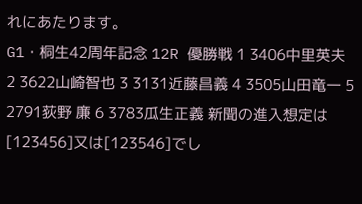れにあたります。
G1・桐生42周年記念 12R 優勝戦 1 3406中里英夫 2 3622山崎智也 3 3131近藤昌義 4 3505山田竜一 5 2791荻野 廉 6 3783瓜生正義 新聞の進入想定は[123456]又は[123546]でし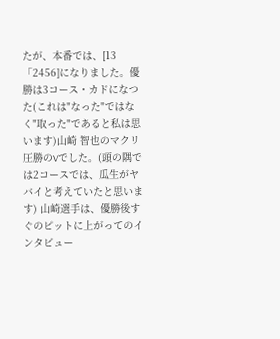たが、本番では、[13「2456]になりました。優勝は3コース・カドになつた(これは"なった"ではなく"取った"であると私は思います)山崎 智也のマクリ圧勝のVでした。(頭の隅では2コースでは、瓜生がヤバイと考えていたと思います) 山崎選手は、優勝後すぐのピットに上がってのインタビュー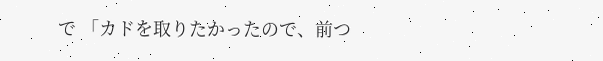で 「カドを取りたかったので、前つ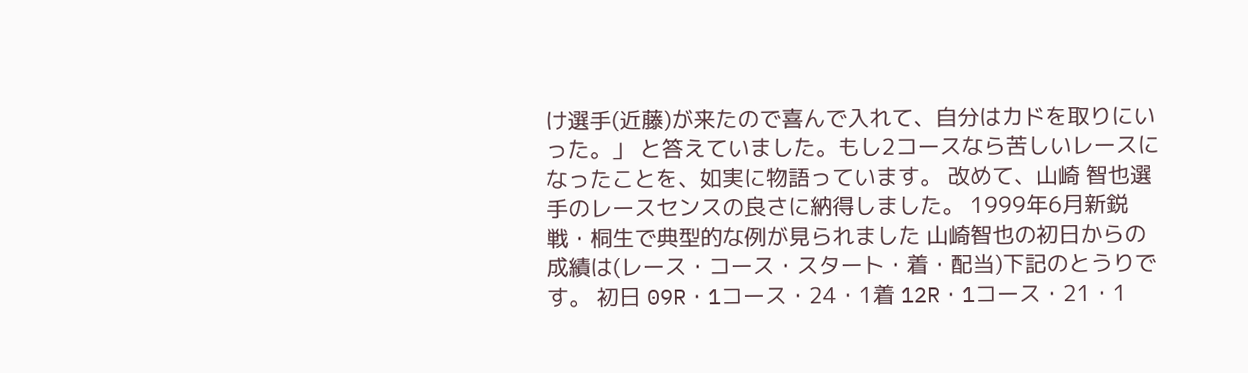け選手(近藤)が来たので喜んで入れて、自分はカドを取りにいった。」 と答えていました。もし2コースなら苦しいレースになったことを、如実に物語っています。 改めて、山崎 智也選手のレースセンスの良さに納得しました。 1999年6月新鋭戦・桐生で典型的な例が見られました 山崎智也の初日からの成績は(レース・コース・スタート・着・配当)下記のとうりです。 初日 09R・1コース・24・1着 12R・1コース・21・1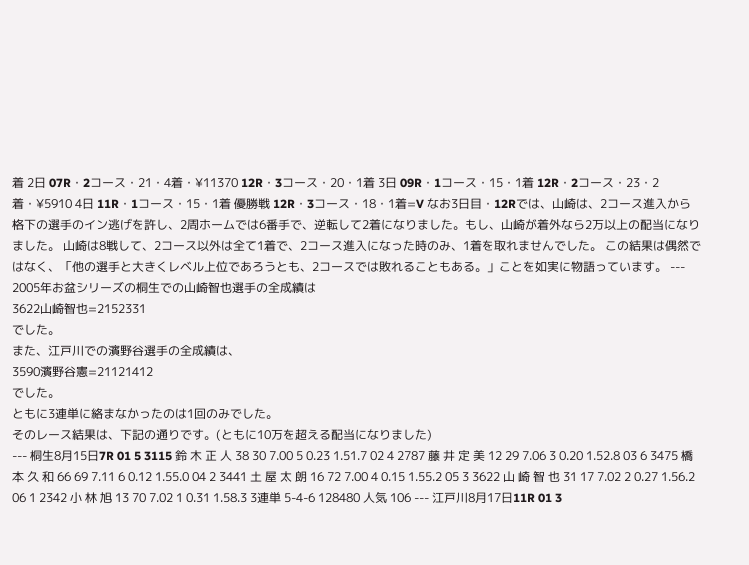着 2日 07R・2コース・21・4着・¥11370 12R・3コース・20・1着 3日 09R・1コース・15・1着 12R・2コース・23・2着・¥5910 4日 11R・1コース・15・1着 優勝戦 12R・3コース・18・1着=V なお3日目・12Rでは、山崎は、2コース進入から格下の選手のイン逃げを許し、2周ホームでは6番手で、逆転して2着になりました。もし、山崎が着外なら2万以上の配当になりました。 山崎は8戦して、2コース以外は全て1着で、2コース進入になった時のみ、1着を取れませんでした。 この結果は偶然ではなく、「他の選手と大きくレベル上位であろうとも、2コースでは敗れることもある。」ことを如実に物語っています。 ---
2005年お盆シリーズの桐生での山崎智也選手の全成績は
3622山崎智也=2152331
でした。
また、江戸川での濱野谷選手の全成績は、
3590濱野谷憲=21121412
でした。
ともに3連単に絡まなかったのは1回のみでした。
そのレース結果は、下記の通りです。(ともに10万を超える配当になりました)
--- 桐生8月15日7R 01 5 3115 鈴 木 正 人 38 30 7.00 5 0.23 1.51.7 02 4 2787 藤 井 定 美 12 29 7.06 3 0.20 1.52.8 03 6 3475 橋 本 久 和 66 69 7.11 6 0.12 1.55.0 04 2 3441 土 屋 太 朗 16 72 7.00 4 0.15 1.55.2 05 3 3622 山 崎 智 也 31 17 7.02 2 0.27 1.56.2 06 1 2342 小 林 旭 13 70 7.02 1 0.31 1.58.3 3連単 5-4-6 128480 人気 106 --- 江戸川8月17日11R 01 3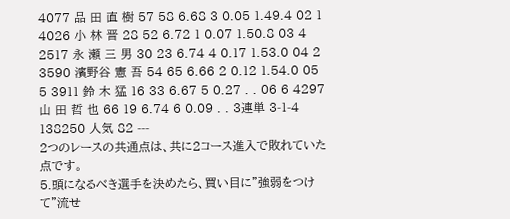4077 品 田 直 樹 57 58 6.68 3 0.05 1.49.4 02 1 4026 小 林 晋 28 52 6.72 1 0.07 1.50.8 03 4 2517 永 瀬 三 男 30 23 6.74 4 0.17 1.53.0 04 2 3590 濱野谷 憲 吾 54 65 6.66 2 0.12 1.54.0 05 5 3911 鈴 木 猛 16 33 6.67 5 0.27 . . 06 6 4297 山 田 哲 也 66 19 6.74 6 0.09 . . 3連単 3-1-4 138250 人気 82 ---
2つのレースの共通点は、共に2コース進入で敗れていた点です。
5.頭になるべき選手を決めたら、買い目に"強弱をつけて"流せ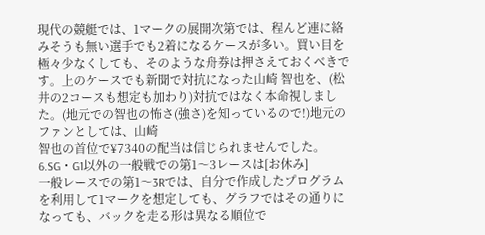現代の競艇では、1マークの展開次第では、程んど連に絡みそうも無い選手でも2着になるケースが多い。買い目を極々少なくしても、そのような舟券は押さえておくべきです。上のケースでも新聞で対抗になった山崎 智也を、(松井の2コースも想定も加わり)対抗ではなく本命視しました。(地元での智也の怖さ(強さ)を知っているので!)地元のファンとしては、山崎
智也の首位で¥7340の配当は信じられませんでした。
6.SG・G1以外の一般戦での第1〜3レースは[お休み]
一般レースでの第1〜3Rでは、自分で作成したプログラムを利用して1マークを想定しても、グラフではその通りになっても、バックを走る形は異なる順位で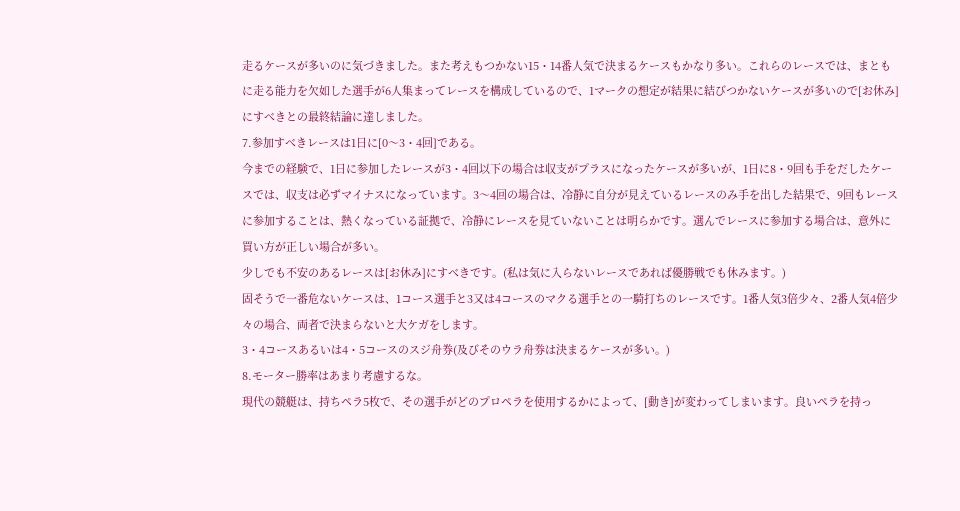走るケースが多いのに気づきました。また考えもつかない15・14番人気で決まるケースもかなり多い。これらのレースでは、まともに走る能力を欠如した選手が6人集まってレースを構成しているので、1マークの想定が結果に結びつかないケースが多いので[お休み]にすべきとの最終結論に達しました。
7.参加すべきレースは1日に[0〜3・4回]である。
今までの経験で、1日に参加したレースが3・4回以下の場合は収支がプラスになったケースが多いが、1日に8・9回も手をだしたケースでは、収支は必ずマイナスになっています。3〜4回の場合は、冷静に自分が見えているレースのみ手を出した結果で、9回もレースに参加することは、熱くなっている証拠で、冷静にレースを見ていないことは明らかです。選んでレースに参加する場合は、意外に買い方が正しい場合が多い。
少しでも不安のあるレースは[お休み]にすべきです。(私は気に入らないレースであれば優勝戦でも休みます。)
固そうで一番危ないケースは、1コース選手と3又は4コースのマクる選手との一騎打ちのレースです。1番人気3倍少々、2番人気4倍少々の場合、両者で決まらないと大ケガをします。
3・4コースあるいは4・5コースのスジ舟券(及びそのウラ舟券は決まるケースが多い。)
8.モーター勝率はあまり考慮するな。
現代の競艇は、持ちペラ5枚で、その選手がどのプロペラを使用するかによって、[動き]が変わってしまいます。良いペラを持っ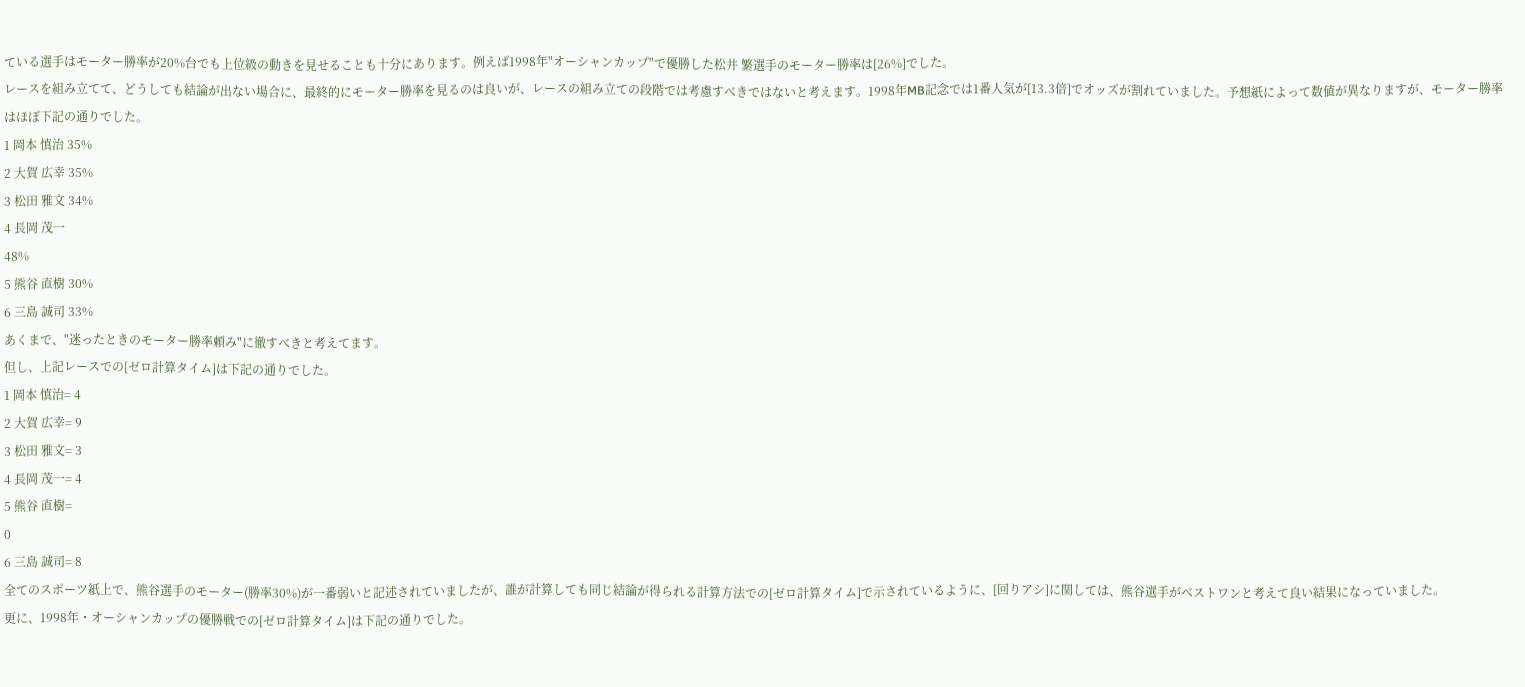ている選手はモーター勝率が20%台でも上位級の動きを見せることも十分にあります。例えば1998年"オーシャンカップ"で優勝した松井 繁選手のモーター勝率は[26%]でした。
レースを組み立てて、どうしても結論が出ない場合に、最終的にモーター勝率を見るのは良いが、レースの組み立ての段階では考慮すべきではないと考えます。1998年MB記念では1番人気が[13.3倍]でオッズが割れていました。予想紙によって数値が異なりますが、モーター勝率はほぼ下記の通りでした。
1 岡本 慎治 35%
2 大賀 広幸 35%
3 松田 雅文 34%
4 長岡 茂一
48%
5 熊谷 直樹 30%
6 三島 誠司 33%
あくまで、"迷ったときのモーター勝率頼み"に徹すべきと考えてます。
但し、上記レースでの[ゼロ計算タイム]は下記の通りでした。
1 岡本 慎治= 4
2 大賀 広幸= 9
3 松田 雅文= 3
4 長岡 茂一= 4
5 熊谷 直樹=
0
6 三島 誠司= 8
全てのスポーツ紙上で、熊谷選手のモーター(勝率30%)が一番弱いと記述されていましたが、誰が計算しても同じ結論が得られる計算方法での[ゼロ計算タイム]で示されているように、[回りアシ]に関しては、熊谷選手がベストワンと考えて良い結果になっていました。
更に、1998年・オーシャンカップの優勝戦での[ゼロ計算タイム]は下記の通りでした。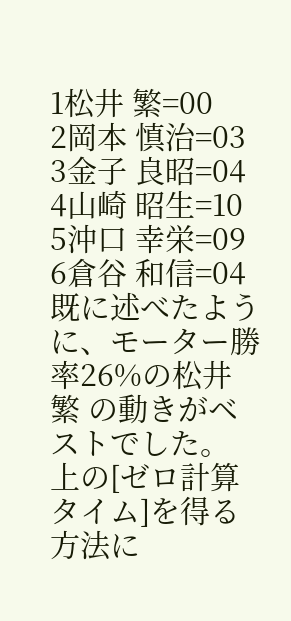1松井 繁=00
2岡本 慎治=03
3金子 良昭=04
4山崎 昭生=10
5沖口 幸栄=09
6倉谷 和信=04
既に述べたように、モーター勝率26%の松井 繁 の動きがベストでした。
上の[ゼロ計算タイム]を得る方法に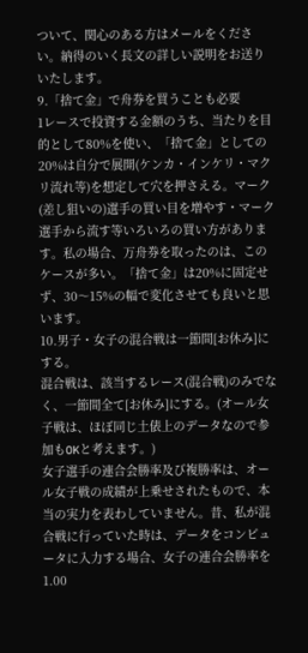ついて、関心のある方はメールをください。納得のいく長文の詳しい説明をお送りいたします。
9.「捨て金」で舟券を買うことも必要
1レースで投資する金額のうち、当たりを目的として80%を使い、「捨て金」としての20%は自分で展開(ケンカ・インケリ・マクリ流れ等)を想定して穴を押さえる。マーク(差し狙いの)選手の買い目を増やす・マーク選手から流す等いろいろの買い方があります。私の場合、万舟券を取ったのは、このケースが多い。「捨て金」は20%に固定せず、30〜15%の幅で変化させても良いと思います。
10.男子・女子の混合戦は一節間[お休み]にする。
混合戦は、該当するレース(混合戦)のみでなく、一節間全て[お休み]にする。(オール女子戦は、ほぼ同じ土俵上のデータなので参加もOKと考えます。)
女子選手の連合会勝率及び複勝率は、オール女子戦の成績が上乗せされたもので、本当の実力を表わしていません。昔、私が混合戦に行っていた時は、データをコンピュータに入力する場合、女子の連合会勝率を1.00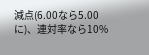減点(6.00なら5.00に)、連対率なら10%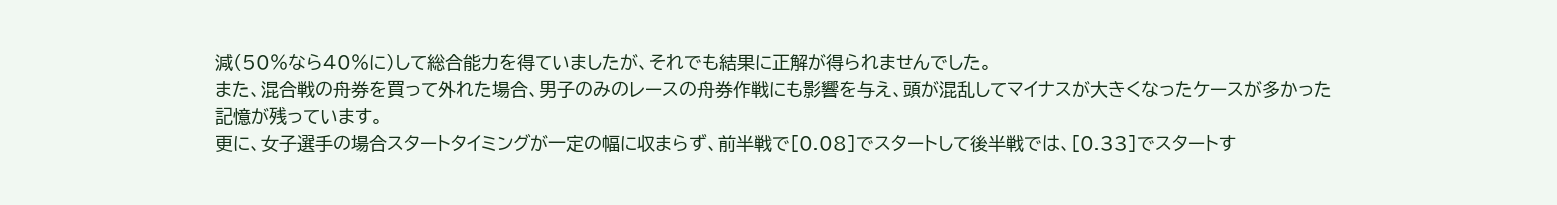減(50%なら40%に)して総合能力を得ていましたが、それでも結果に正解が得られませんでした。
また、混合戦の舟券を買って外れた場合、男子のみのレースの舟券作戦にも影響を与え、頭が混乱してマイナスが大きくなったケースが多かった記憶が残っています。
更に、女子選手の場合スタートタイミングが一定の幅に収まらず、前半戦で[0.08]でスタートして後半戦では、[0.33]でスタートす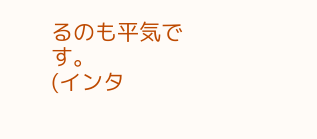るのも平気です。
(インタ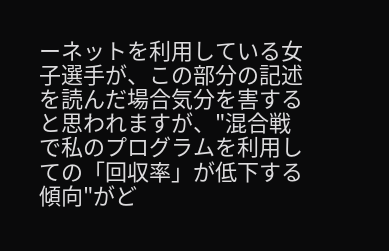ーネットを利用している女子選手が、この部分の記述を読んだ場合気分を害すると思われますが、"混合戦で私のプログラムを利用しての「回収率」が低下する傾向"がど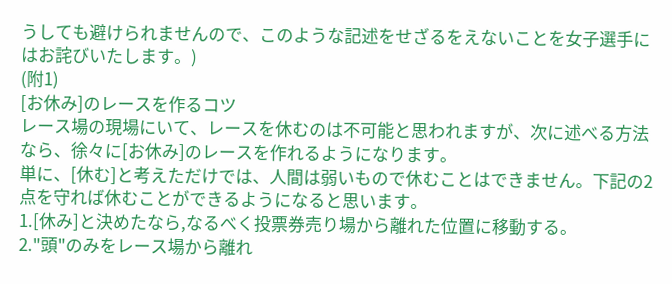うしても避けられませんので、このような記述をせざるをえないことを女子選手にはお詫びいたします。)
(附1)
[お休み]のレースを作るコツ
レース場の現場にいて、レースを休むのは不可能と思われますが、次に述べる方法なら、徐々に[お休み]のレースを作れるようになります。
単に、[休む]と考えただけでは、人間は弱いもので休むことはできません。下記の2点を守れば休むことができるようになると思います。
1.[休み]と決めたなら,なるべく投票券売り場から離れた位置に移動する。
2."頭"のみをレース場から離れ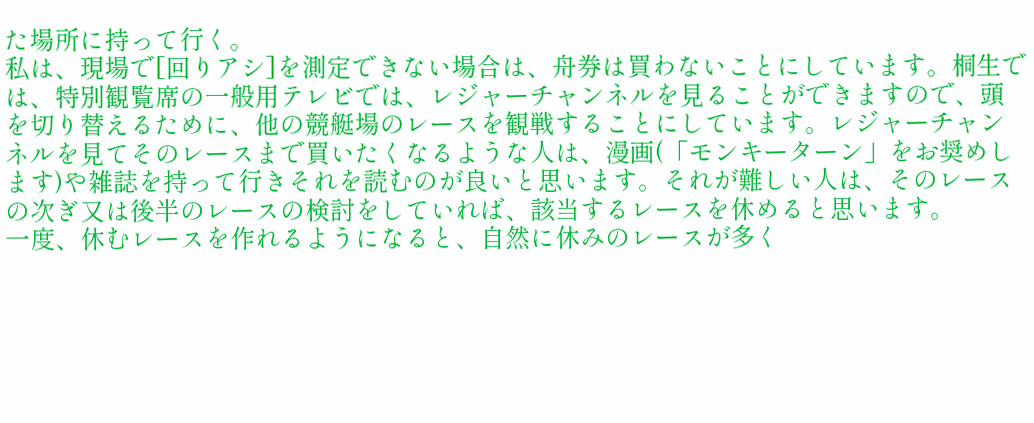た場所に持って行く。
私は、現場で[回りアシ]を測定できない場合は、舟券は買わないことにしています。桐生では、特別観覧席の一般用テレビでは、レジャーチャンネルを見ることができますので、頭を切り替えるために、他の競艇場のレースを観戦することにしています。レジャーチャンネルを見てそのレースまで買いたくなるような人は、漫画(「モンキーターン」をお奨めします)や雑誌を持って行きそれを読むのが良いと思います。それが難しい人は、そのレースの次ぎ又は後半のレースの検討をしていれば、該当するレースを休めると思います。
一度、休むレースを作れるようになると、自然に休みのレースが多く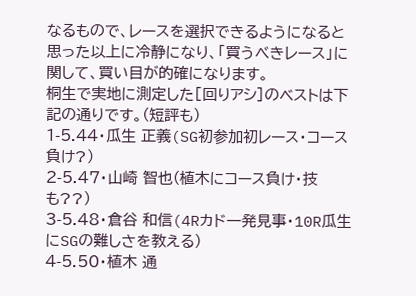なるもので、レースを選択できるようになると思った以上に冷静になり、「買うべきレース」に関して、買い目が的確になります。
桐生で実地に測定した[回りアシ]のベストは下記の通りです。(短評も)
1-5.44・瓜生 正義(SG初参加初レース・コース負け?)
2-5.47・山崎 智也(植木にコース負け・技も??)
3-5.48・倉谷 和信(4Rカド一発見事・10R瓜生にSGの難しさを教える)
4-5.50・植木 通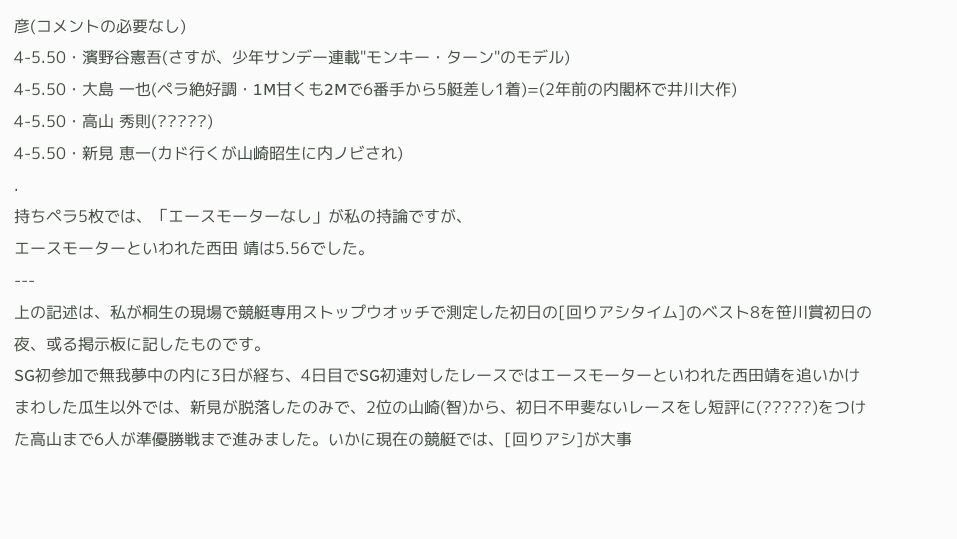彦(コメントの必要なし)
4-5.50・濱野谷憲吾(さすが、少年サンデー連載"モンキー・ターン"のモデル)
4-5.50・大島 一也(ペラ絶好調・1M甘くも2Mで6番手から5艇差し1着)=(2年前の内閣杯で井川大作)
4-5.50・高山 秀則(?????)
4-5.50・新見 恵一(カド行くが山崎昭生に内ノビされ)
.
持ちペラ5枚では、「エースモーターなし」が私の持論ですが、
エースモーターといわれた西田 靖は5.56でした。
---
上の記述は、私が桐生の現場で競艇専用ストップウオッチで測定した初日の[回りアシタイム]のベスト8を笹川賞初日の夜、或る掲示板に記したものです。
SG初参加で無我夢中の内に3日が経ち、4日目でSG初連対したレースではエースモーターといわれた西田靖を追いかけまわした瓜生以外では、新見が脱落したのみで、2位の山崎(智)から、初日不甲斐ないレースをし短評に(?????)をつけた高山まで6人が準優勝戦まで進みました。いかに現在の競艇では、[回りアシ]が大事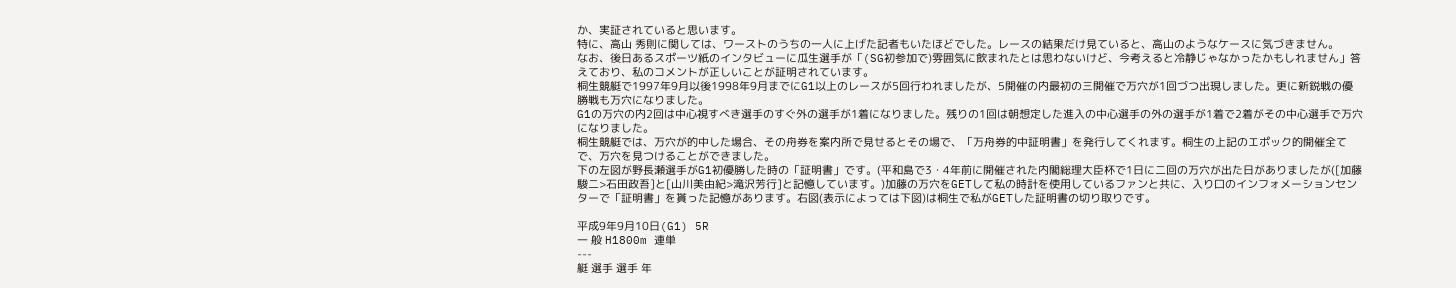か、実証されていると思います。
特に、高山 秀則に関しては、ワーストのうちの一人に上げた記者もいたほどでした。レースの結果だけ見ていると、高山のようなケースに気づきません。
なお、後日あるスポーツ紙のインタビューに瓜生選手が「(SG初参加で)雰囲気に飲まれたとは思わないけど、今考えると冷静じゃなかったかもしれません」答えており、私のコメントが正しいことが証明されています。
桐生競艇で1997年9月以後1998年9月までにG1以上のレースが5回行われましたが、5開催の内最初の三開催で万穴が1回づつ出現しました。更に新鋭戦の優勝戦も万穴になりました。
G1の万穴の内2回は中心視すべき選手のすぐ外の選手が1着になりました。残りの1回は朝想定した進入の中心選手の外の選手が1着で2着がその中心選手で万穴になりました。
桐生競艇では、万穴が的中した場合、その舟券を案内所で見せるとその場で、「万舟券的中証明書」を発行してくれます。桐生の上記のエポック的開催全てで、万穴を見つけることができました。
下の左図が野長瀬選手がG1初優勝した時の「証明書」です。(平和島で3・4年前に開催された内閣総理大臣杯で1日に二回の万穴が出た日がありましたが([加藤駿二>石田政吾]と[山川美由紀>滝沢芳行]と記憶しています。)加藤の万穴をGETして私の時計を使用しているファンと共に、入り口のインフォメーションセンターで「証明書」を貰った記憶があります。右図(表示によっては下図)は桐生で私がGETした証明書の切り取りです。

平成9年9月10日(G1) 5R
一 般 H1800m 連単
---
艇 選手 選手 年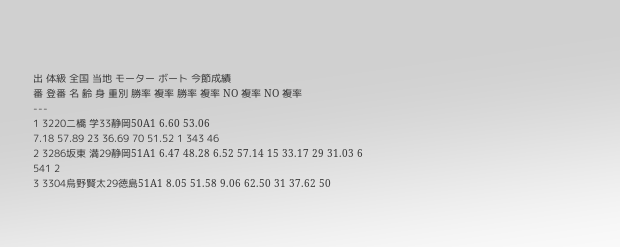出 体級 全国 当地 モーター ボート 今節成績
番 登番 名 齢 身 重別 勝率 複率 勝率 複率 NO 複率 NO 複率
---
1 3220二橋 学33静岡50A1 6.60 53.06
7.18 57.89 23 36.69 70 51.52 1 343 46
2 3286坂東 満29静岡51A1 6.47 48.28 6.52 57.14 15 33.17 29 31.03 6 541 2
3 3304烏野賢太29徳島51A1 8.05 51.58 9.06 62.50 31 37.62 50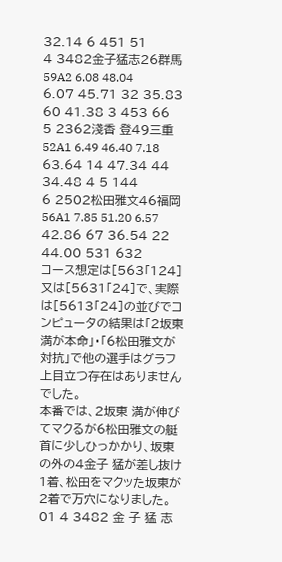32.14 6 451 51
4 3482金子猛志26群馬59A2 6.08 48.04
6.07 45.71 32 35.83 60 41.38 3 453 66
5 2362淺香 登49三重52A1 6.49 46.40 7.18 63.64 14 47.34 44 34.48 4 5 144
6 2502松田雅文46福岡56A1 7.85 51.20 6.57 42.86 67 36.54 22 44.00 531 632
コース想定は[563「124]又は[5631「24]で、実際は[5613「24]の並びでコンピュータの結果は「2坂東 満が本命」・「6松田雅文が対抗」で他の選手はグラフ上目立つ存在はありませんでした。
本番では、2坂東 満が伸びてマクるが6松田雅文の艇首に少しひっかかり、坂東の外の4金子 猛が差し抜け1着、松田をマクッた坂東が2着で万穴になりました。
01 4 3482 金 子 猛 志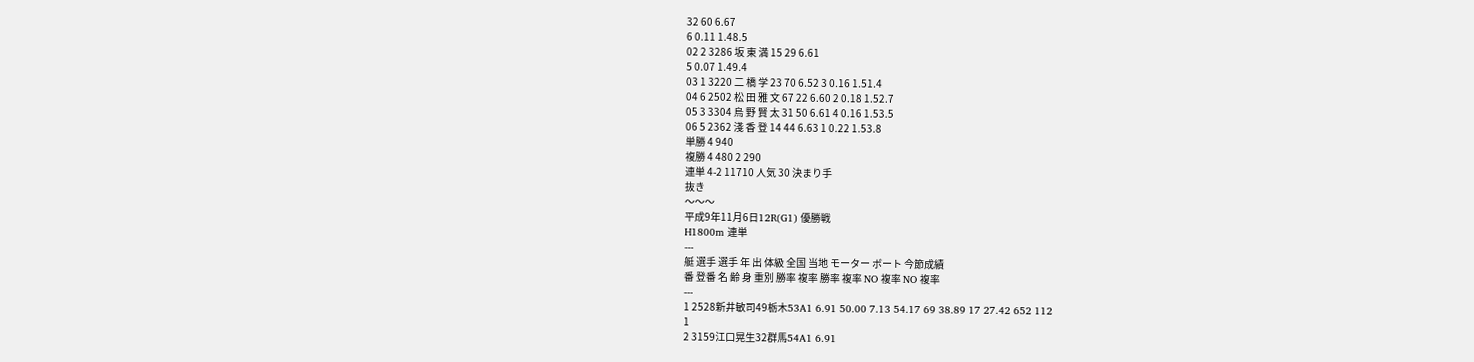32 60 6.67
6 0.11 1.48.5
02 2 3286 坂 東 満 15 29 6.61
5 0.07 1.49.4
03 1 3220 二 橋 学 23 70 6.52 3 0.16 1.51.4
04 6 2502 松 田 雅 文 67 22 6.60 2 0.18 1.52.7
05 3 3304 烏 野 賢 太 31 50 6.61 4 0.16 1.53.5
06 5 2362 淺 香 登 14 44 6.63 1 0.22 1.53.8
単勝 4 940
複勝 4 480 2 290
連単 4-2 11710 人気 30 決まり手
抜き
〜〜〜
平成9年11月6日12R(G1) 優勝戦
H1800m 連単
---
艇 選手 選手 年 出 体級 全国 当地 モーター ボート 今節成績
番 登番 名 齢 身 重別 勝率 複率 勝率 複率 NO 複率 NO 複率
---
1 2528新井敏司49栃木53A1 6.91 50.00 7.13 54.17 69 38.89 17 27.42 652 112
1
2 3159江口晃生32群馬54A1 6.91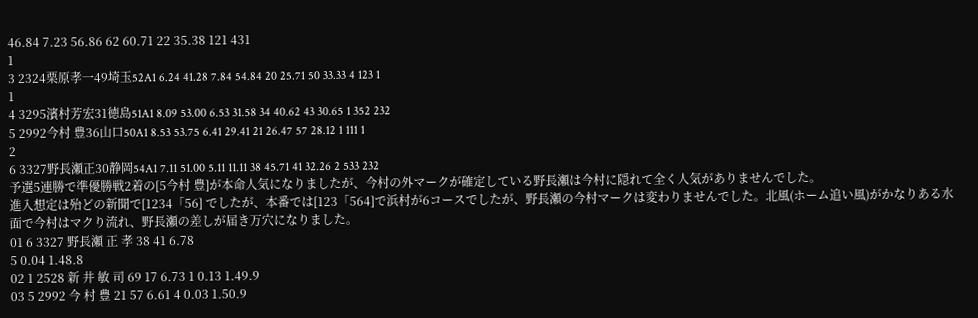46.84 7.23 56.86 62 60.71 22 35.38 121 431
1
3 2324栗原孝一49埼玉52A1 6.24 41.28 7.84 54.84 20 25.71 50 33.33 4 123 1
1
4 3295濱村芳宏31徳島51A1 8.09 53.00 6.53 31.58 34 40.62 43 30.65 1 352 232
5 2992今村 豊36山口50A1 8.53 53.75 6.41 29.41 21 26.47 57 28.12 1 111 1
2
6 3327野長瀬正30静岡54A1 7.11 51.00 5.11 11.11 38 45.71 41 32.26 2 533 232
予選5連勝で準優勝戦2着の[5今村 豊]が本命人気になりましたが、今村の外マークが確定している野長瀬は今村に隠れて全く人気がありませんでした。
進入想定は殆どの新聞で[1234「56] でしたが、本番では[123「564]で浜村が6コースでしたが、野長瀬の今村マークは変わりませんでした。北風(ホーム追い風)がかなりある水面で今村はマクり流れ、野長瀬の差しが届き万穴になりました。
01 6 3327 野長瀬 正 孝 38 41 6.78
5 0.04 1.48.8
02 1 2528 新 井 敏 司 69 17 6.73 1 0.13 1.49.9
03 5 2992 今 村 豊 21 57 6.61 4 0.03 1.50.9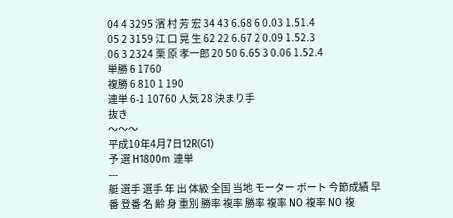04 4 3295 濱 村 芳 宏 34 43 6.68 6 0.03 1.51.4
05 2 3159 江 口 晃 生 62 22 6.67 2 0.09 1.52.3
06 3 2324 栗 原 孝一郎 20 50 6.65 3 0.06 1.52.4
単勝 6 1760
複勝 6 810 1 190
連単 6-1 10760 人気 28 決まり手
抜き
〜〜〜
平成10年4月7日12R(G1)
予 選 H1800m 連単
---
艇 選手 選手 年 出 体級 全国 当地 モーター ボート 今節成績 早
番 登番 名 齢 身 重別 勝率 複率 勝率 複率 NO 複率 NO 複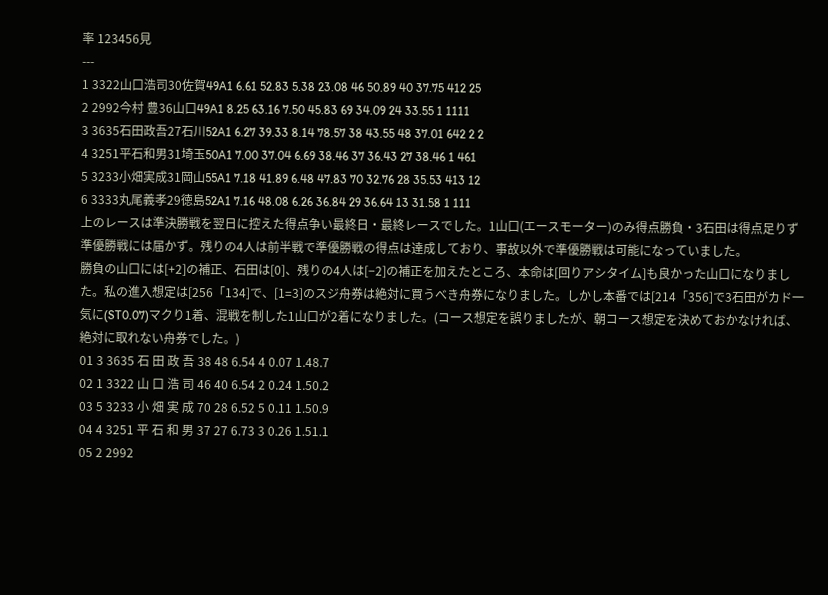率 123456見
---
1 3322山口浩司30佐賀49A1 6.61 52.83 5.38 23.08 46 50.89 40 37.75 412 25
2 2992今村 豊36山口49A1 8.25 63.16 7.50 45.83 69 34.09 24 33.55 1 1111
3 3635石田政吾27石川52A1 6.27 39.33 8.14 78.57 38 43.55 48 37.01 642 2 2
4 3251平石和男31埼玉50A1 7.00 37.04 6.69 38.46 37 36.43 27 38.46 1 461
5 3233小畑実成31岡山55A1 7.18 41.89 6.48 47.83 70 32.76 28 35.53 413 12
6 3333丸尾義孝29徳島52A1 7.16 48.08 6.26 36.84 29 36.64 13 31.58 1 111
上のレースは準決勝戦を翌日に控えた得点争い最終日・最終レースでした。1山口(エースモーター)のみ得点勝負・3石田は得点足りず準優勝戦には届かず。残りの4人は前半戦で準優勝戦の得点は達成しており、事故以外で準優勝戦は可能になっていました。
勝負の山口には[+2]の補正、石田は[0]、残りの4人は[−2]の補正を加えたところ、本命は[回りアシタイム]も良かった山口になりました。私の進入想定は[256「134]で、[1=3]のスジ舟券は絶対に買うべき舟券になりました。しかし本番では[214「356]で3石田がカド一気に(ST0.07)マクり1着、混戦を制した1山口が2着になりました。(コース想定を誤りましたが、朝コース想定を決めておかなければ、絶対に取れない舟券でした。)
01 3 3635 石 田 政 吾 38 48 6.54 4 0.07 1.48.7
02 1 3322 山 口 浩 司 46 40 6.54 2 0.24 1.50.2
03 5 3233 小 畑 実 成 70 28 6.52 5 0.11 1.50.9
04 4 3251 平 石 和 男 37 27 6.73 3 0.26 1.51.1
05 2 2992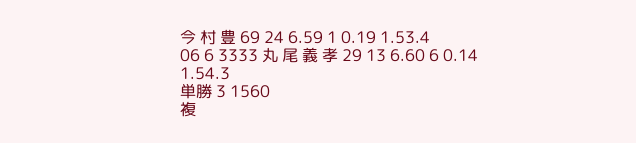今 村 豊 69 24 6.59 1 0.19 1.53.4
06 6 3333 丸 尾 義 孝 29 13 6.60 6 0.14 1.54.3
単勝 3 1560
複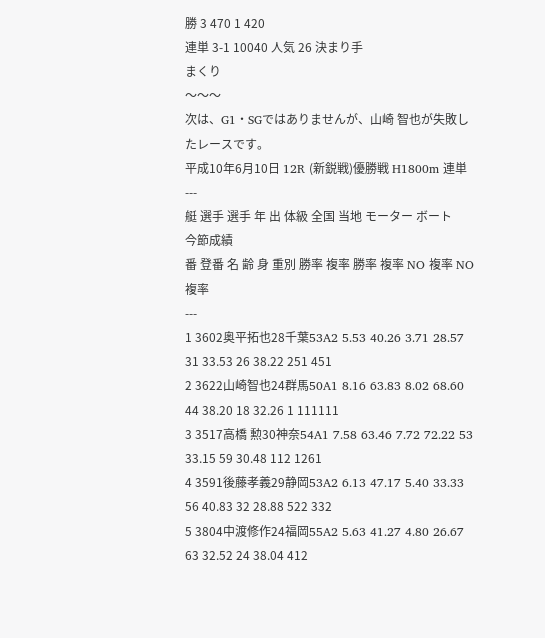勝 3 470 1 420
連単 3-1 10040 人気 26 決まり手
まくり
〜〜〜
次は、G1・SGではありませんが、山崎 智也が失敗したレースです。
平成10年6月10日 12R (新鋭戦)優勝戦 H1800m 連単
---
艇 選手 選手 年 出 体級 全国 当地 モーター ボート
今節成績
番 登番 名 齢 身 重別 勝率 複率 勝率 複率 NO 複率 NO 複率
---
1 3602奥平拓也28千葉53A2 5.53 40.26 3.71 28.57 31 33.53 26 38.22 251 451
2 3622山崎智也24群馬50A1 8.16 63.83 8.02 68.60 44 38.20 18 32.26 1 111111
3 3517高橋 勲30神奈54A1 7.58 63.46 7.72 72.22 53 33.15 59 30.48 112 1261
4 3591後藤孝義29静岡53A2 6.13 47.17 5.40 33.33 56 40.83 32 28.88 522 332
5 3804中渡修作24福岡55A2 5.63 41.27 4.80 26.67 63 32.52 24 38.04 412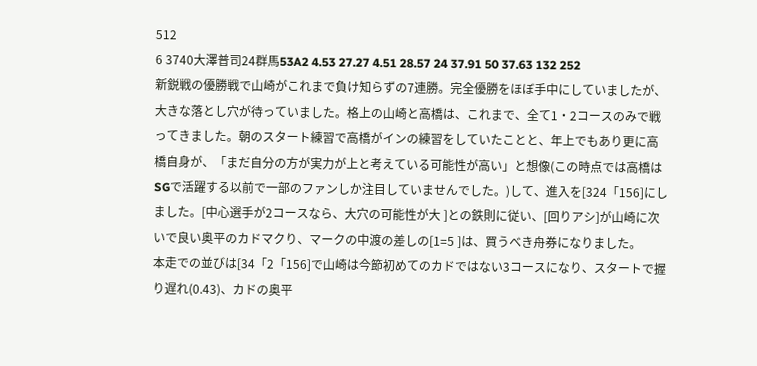512
6 3740大澤普司24群馬53A2 4.53 27.27 4.51 28.57 24 37.91 50 37.63 132 252
新鋭戦の優勝戦で山崎がこれまで負け知らずの7連勝。完全優勝をほぼ手中にしていましたが、大きな落とし穴が待っていました。格上の山崎と高橋は、これまで、全て1・2コースのみで戦ってきました。朝のスタート練習で高橋がインの練習をしていたことと、年上でもあり更に高橋自身が、「まだ自分の方が実力が上と考えている可能性が高い」と想像(この時点では高橋はSGで活躍する以前で一部のファンしか注目していませんでした。)して、進入を[324「156]にしました。[中心選手が2コースなら、大穴の可能性が大 ]との鉄則に従い、[回りアシ]が山崎に次いで良い奥平のカドマクり、マークの中渡の差しの[1=5 ]は、買うべき舟券になりました。
本走での並びは[34「2「156]で山崎は今節初めてのカドではない3コースになり、スタートで握り遅れ(0.43)、カドの奥平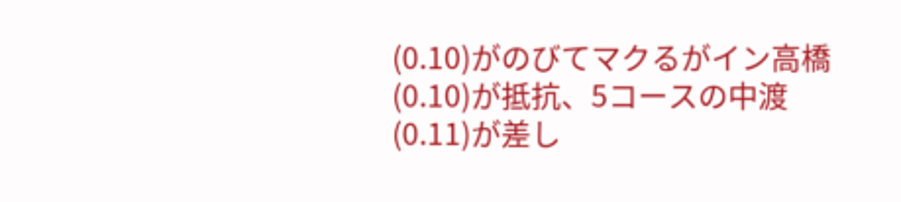(0.10)がのびてマクるがイン高橋(0.10)が抵抗、5コースの中渡(0.11)が差し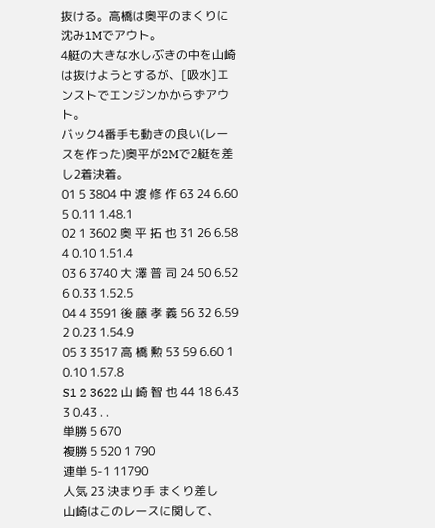抜ける。高橋は奥平のまくりに沈み1Mでアウト。
4艇の大きな水しぶきの中を山崎は抜けようとするが、[吸水]エンストでエンジンかからずアウト。
バック4番手も動きの良い(レースを作った)奥平が2Mで2艇を差し2着決着。
01 5 3804 中 渡 修 作 63 24 6.60 5 0.11 1.48.1
02 1 3602 奥 平 拓 也 31 26 6.58 4 0.10 1.51.4
03 6 3740 大 澤 普 司 24 50 6.52 6 0.33 1.52.5
04 4 3591 後 藤 孝 義 56 32 6.59 2 0.23 1.54.9
05 3 3517 高 橋 勲 53 59 6.60 1 0.10 1.57.8
S1 2 3622 山 崎 智 也 44 18 6.43 3 0.43 . .
単勝 5 670
複勝 5 520 1 790
連単 5-1 11790
人気 23 決まり手 まくり差し
山崎はこのレースに関して、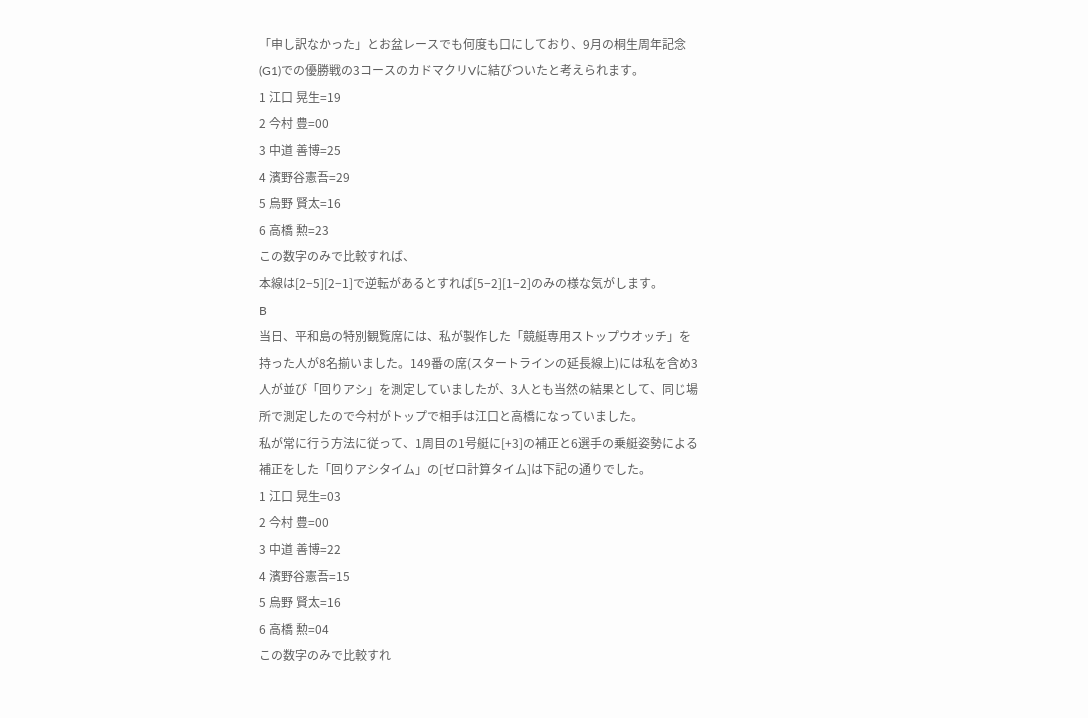「申し訳なかった」とお盆レースでも何度も口にしており、9月の桐生周年記念(G1)での優勝戦の3コースのカドマクリVに結びついたと考えられます。
1 江口 晃生=19
2 今村 豊=00
3 中道 善博=25
4 濱野谷憲吾=29
5 烏野 賢太=16
6 高橋 勲=23
この数字のみで比較すれば、
本線は[2−5][2−1]で逆転があるとすれば[5−2][1−2]のみの様な気がします。
B
当日、平和島の特別観覧席には、私が製作した「競艇専用ストップウオッチ」を持った人が8名揃いました。149番の席(スタートラインの延長線上)には私を含め3人が並び「回りアシ」を測定していましたが、3人とも当然の結果として、同じ場所で測定したので今村がトップで相手は江口と高橋になっていました。
私が常に行う方法に従って、1周目の1号艇に[+3]の補正と6選手の乗艇姿勢による補正をした「回りアシタイム」の[ゼロ計算タイム]は下記の通りでした。
1 江口 晃生=03
2 今村 豊=00
3 中道 善博=22
4 濱野谷憲吾=15
5 烏野 賢太=16
6 高橋 勲=04
この数字のみで比較すれ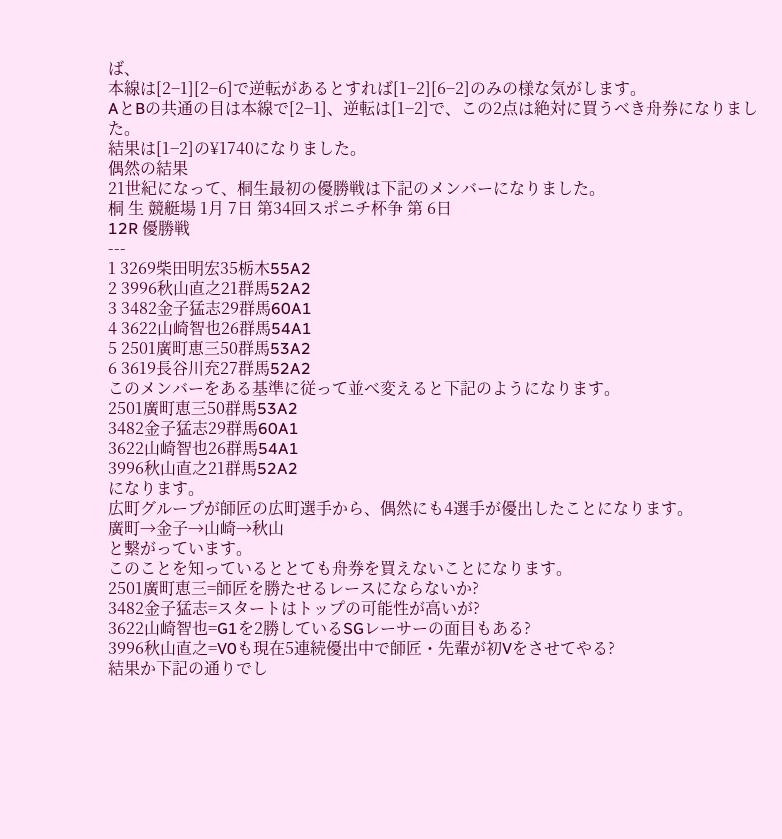ば、
本線は[2−1][2−6]で逆転があるとすれば[1−2][6−2]のみの様な気がします。
AとBの共通の目は本線で[2−1]、逆転は[1−2]で、この2点は絶対に買うべき舟券になりました。
結果は[1−2]の¥1740になりました。
偶然の結果
21世紀になって、桐生最初の優勝戦は下記のメンバーになりました。
桐 生 競艇場 1月 7日 第34回スポニチ杯争 第 6日
12R 優勝戦
---
1 3269柴田明宏35栃木55A2
2 3996秋山直之21群馬52A2
3 3482金子猛志29群馬60A1
4 3622山崎智也26群馬54A1
5 2501廣町恵三50群馬53A2
6 3619長谷川充27群馬52A2
このメンバーをある基準に従って並べ変えると下記のようになります。
2501廣町恵三50群馬53A2
3482金子猛志29群馬60A1
3622山崎智也26群馬54A1
3996秋山直之21群馬52A2
になります。
広町グループが師匠の広町選手から、偶然にも4選手が優出したことになります。
廣町→金子→山崎→秋山
と繋がっています。
このことを知っているととても舟券を買えないことになります。
2501廣町恵三=師匠を勝たせるレースにならないか?
3482金子猛志=スタートはトップの可能性が高いが?
3622山崎智也=G1を2勝しているSGレーサーの面目もある?
3996秋山直之=V0も現在5連続優出中で師匠・先輩が初Vをさせてやる?
結果か下記の通りでし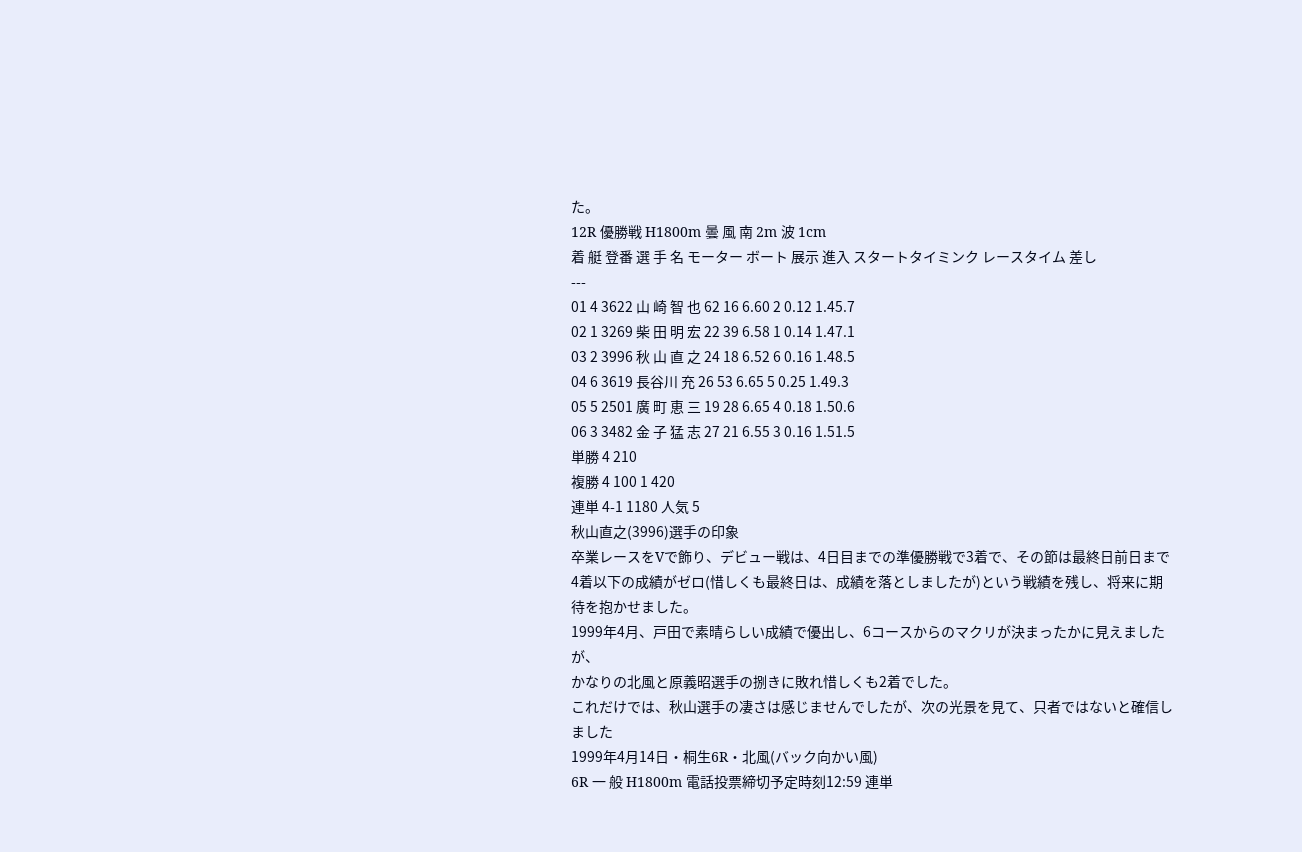た。
12R 優勝戦 H1800m 曇 風 南 2m 波 1cm
着 艇 登番 選 手 名 モーター ボート 展示 進入 スタートタイミンク レースタイム 差し
---
01 4 3622 山 崎 智 也 62 16 6.60 2 0.12 1.45.7
02 1 3269 柴 田 明 宏 22 39 6.58 1 0.14 1.47.1
03 2 3996 秋 山 直 之 24 18 6.52 6 0.16 1.48.5
04 6 3619 長谷川 充 26 53 6.65 5 0.25 1.49.3
05 5 2501 廣 町 恵 三 19 28 6.65 4 0.18 1.50.6
06 3 3482 金 子 猛 志 27 21 6.55 3 0.16 1.51.5
単勝 4 210
複勝 4 100 1 420
連単 4-1 1180 人気 5
秋山直之(3996)選手の印象
卒業レースをVで飾り、デビュー戦は、4日目までの準優勝戦で3着で、その節は最終日前日まで4着以下の成績がゼロ(惜しくも最終日は、成績を落としましたが)という戦績を残し、将来に期待を抱かせました。
1999年4月、戸田で素晴らしい成績で優出し、6コースからのマクリが決まったかに見えましたが、
かなりの北風と原義昭選手の捌きに敗れ惜しくも2着でした。
これだけでは、秋山選手の凄さは感じませんでしたが、次の光景を見て、只者ではないと確信しました
1999年4月14日・桐生6R・北風(バック向かい風)
6R 一 般 H1800m 電話投票締切予定時刻12:59 連単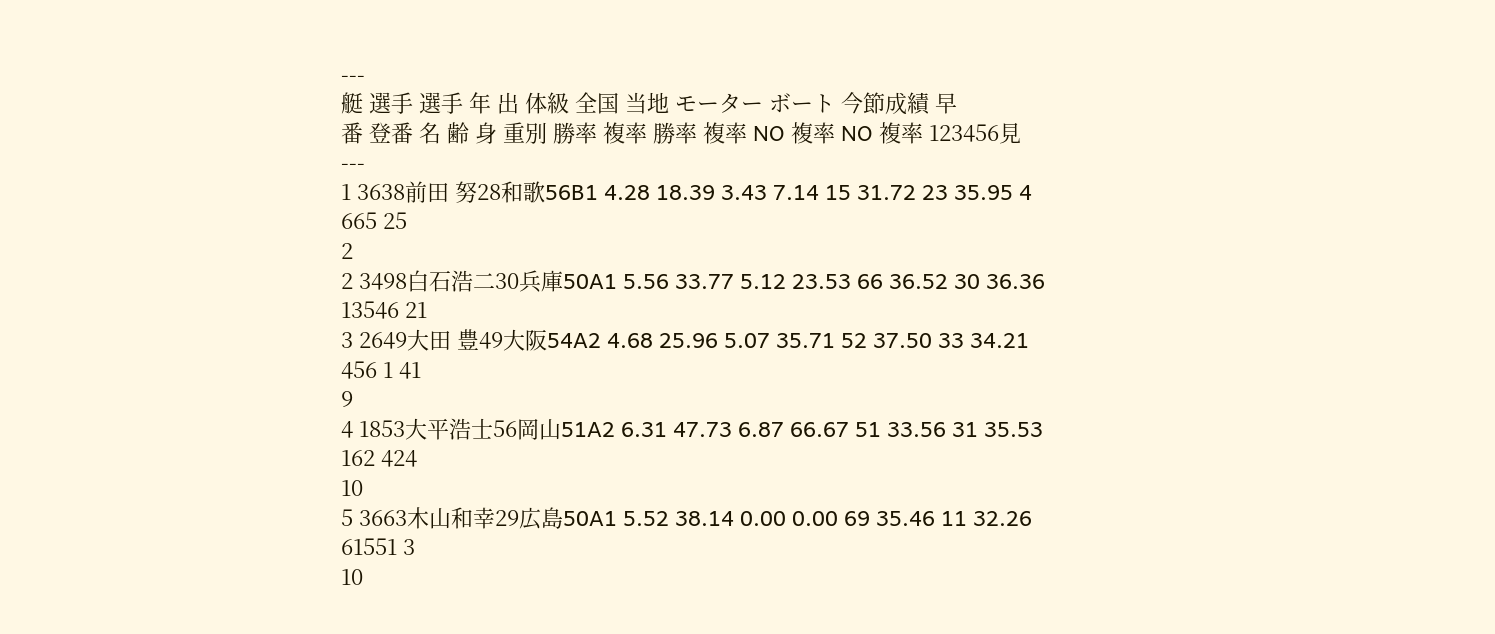---
艇 選手 選手 年 出 体級 全国 当地 モーター ボート 今節成績 早
番 登番 名 齢 身 重別 勝率 複率 勝率 複率 NO 複率 NO 複率 123456見
---
1 3638前田 努28和歌56B1 4.28 18.39 3.43 7.14 15 31.72 23 35.95 4 665 25
2
2 3498白石浩二30兵庫50A1 5.56 33.77 5.12 23.53 66 36.52 30 36.36 13546 21
3 2649大田 豊49大阪54A2 4.68 25.96 5.07 35.71 52 37.50 33 34.21 456 1 41
9
4 1853大平浩士56岡山51A2 6.31 47.73 6.87 66.67 51 33.56 31 35.53 162 424
10
5 3663木山和幸29広島50A1 5.52 38.14 0.00 0.00 69 35.46 11 32.26 61551 3
10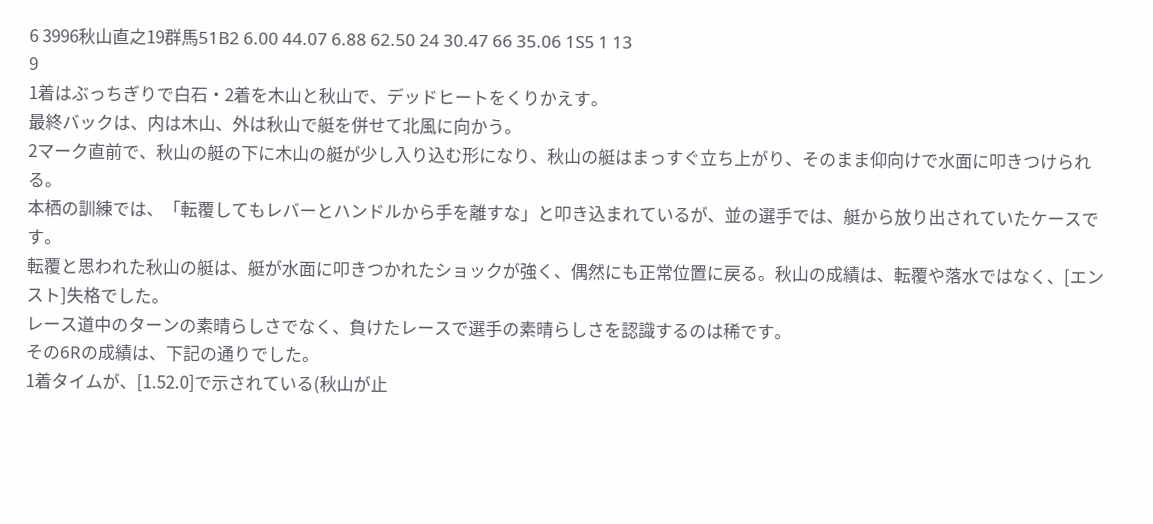6 3996秋山直之19群馬51B2 6.00 44.07 6.88 62.50 24 30.47 66 35.06 1S5 1 13
9
1着はぶっちぎりで白石・2着を木山と秋山で、デッドヒートをくりかえす。
最終バックは、内は木山、外は秋山で艇を併せて北風に向かう。
2マーク直前で、秋山の艇の下に木山の艇が少し入り込む形になり、秋山の艇はまっすぐ立ち上がり、そのまま仰向けで水面に叩きつけられる。
本栖の訓練では、「転覆してもレバーとハンドルから手を離すな」と叩き込まれているが、並の選手では、艇から放り出されていたケースです。
転覆と思われた秋山の艇は、艇が水面に叩きつかれたショックが強く、偶然にも正常位置に戻る。秋山の成績は、転覆や落水ではなく、[エンスト]失格でした。
レース道中のターンの素晴らしさでなく、負けたレースで選手の素晴らしさを認識するのは稀です。
その6Rの成績は、下記の通りでした。
1着タイムが、[1.52.0]で示されている(秋山が止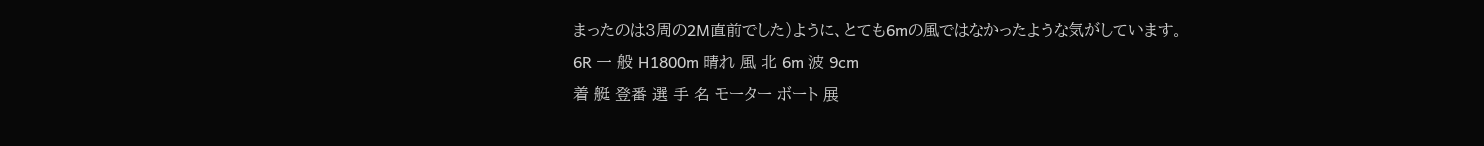まったのは3周の2M直前でした)ように、とても6mの風ではなかったような気がしています。
6R 一 般 H1800m 晴れ 風 北 6m 波 9cm
着 艇 登番 選 手 名 モーター ボート 展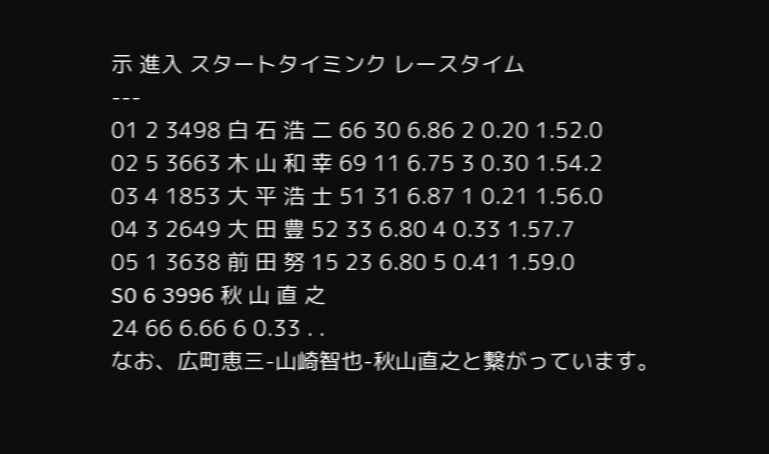示 進入 スタートタイミンク レースタイム
---
01 2 3498 白 石 浩 二 66 30 6.86 2 0.20 1.52.0
02 5 3663 木 山 和 幸 69 11 6.75 3 0.30 1.54.2
03 4 1853 大 平 浩 士 51 31 6.87 1 0.21 1.56.0
04 3 2649 大 田 豊 52 33 6.80 4 0.33 1.57.7
05 1 3638 前 田 努 15 23 6.80 5 0.41 1.59.0
S0 6 3996 秋 山 直 之
24 66 6.66 6 0.33 . .
なお、広町恵三-山崎智也-秋山直之と繋がっています。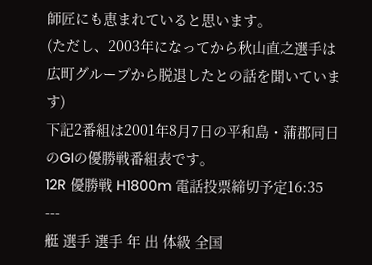師匠にも恵まれていると思います。
(ただし、2003年になってから秋山直之選手は広町グループから脱退したとの話を聞いています)
下記2番組は2001年8月7日の平和島・蒲郡同日のGIの優勝戦番組表です。
12R 優勝戦 H1800m 電話投票締切予定16:35
---
艇 選手 選手 年 出 体級 全国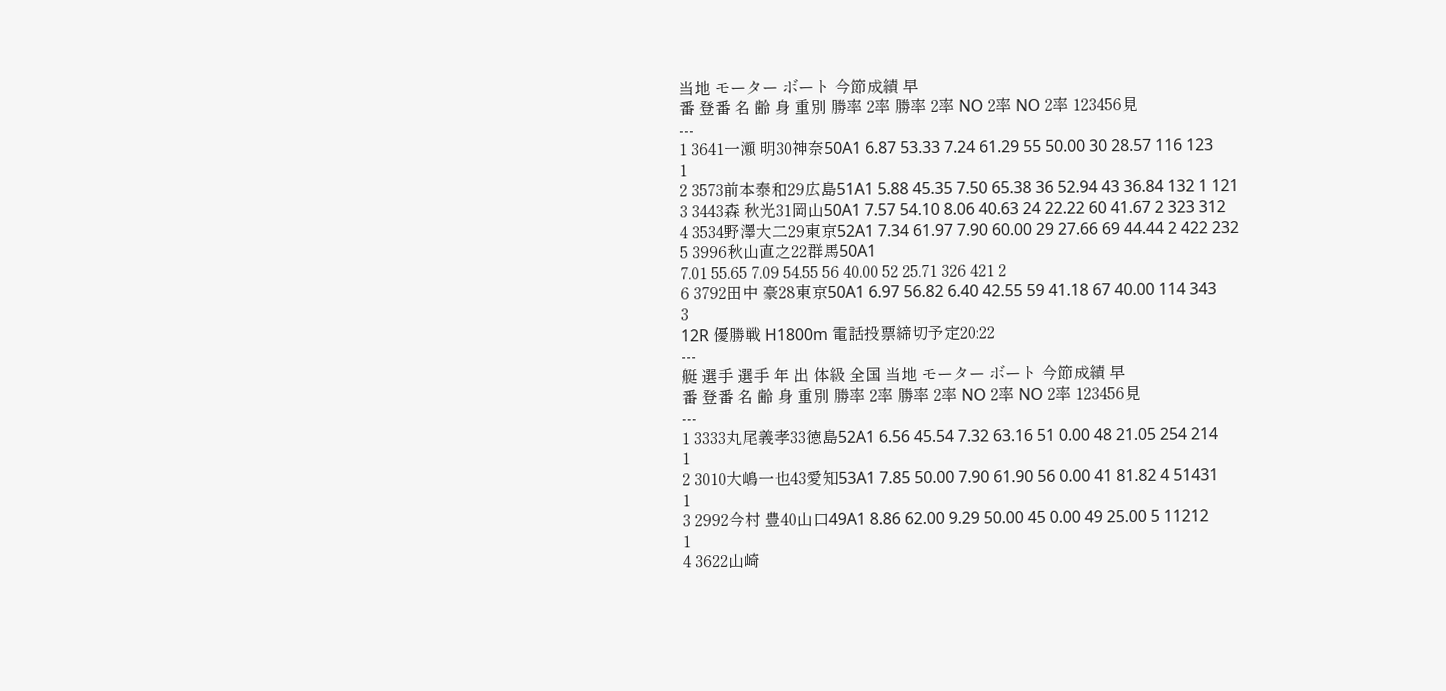当地 モーター ボート 今節成績 早
番 登番 名 齢 身 重別 勝率 2率 勝率 2率 NO 2率 NO 2率 123456見
---
1 3641一瀬 明30神奈50A1 6.87 53.33 7.24 61.29 55 50.00 30 28.57 116 123
1
2 3573前本泰和29広島51A1 5.88 45.35 7.50 65.38 36 52.94 43 36.84 132 1 121
3 3443森 秋光31岡山50A1 7.57 54.10 8.06 40.63 24 22.22 60 41.67 2 323 312
4 3534野澤大二29東京52A1 7.34 61.97 7.90 60.00 29 27.66 69 44.44 2 422 232
5 3996秋山直之22群馬50A1
7.01 55.65 7.09 54.55 56 40.00 52 25.71 326 421 2
6 3792田中 豪28東京50A1 6.97 56.82 6.40 42.55 59 41.18 67 40.00 114 343
3
12R 優勝戦 H1800m 電話投票締切予定20:22
---
艇 選手 選手 年 出 体級 全国 当地 モーター ボート 今節成績 早
番 登番 名 齢 身 重別 勝率 2率 勝率 2率 NO 2率 NO 2率 123456見
---
1 3333丸尾義孝33徳島52A1 6.56 45.54 7.32 63.16 51 0.00 48 21.05 254 214
1
2 3010大嶋一也43愛知53A1 7.85 50.00 7.90 61.90 56 0.00 41 81.82 4 51431
1
3 2992今村 豊40山口49A1 8.86 62.00 9.29 50.00 45 0.00 49 25.00 5 11212
1
4 3622山崎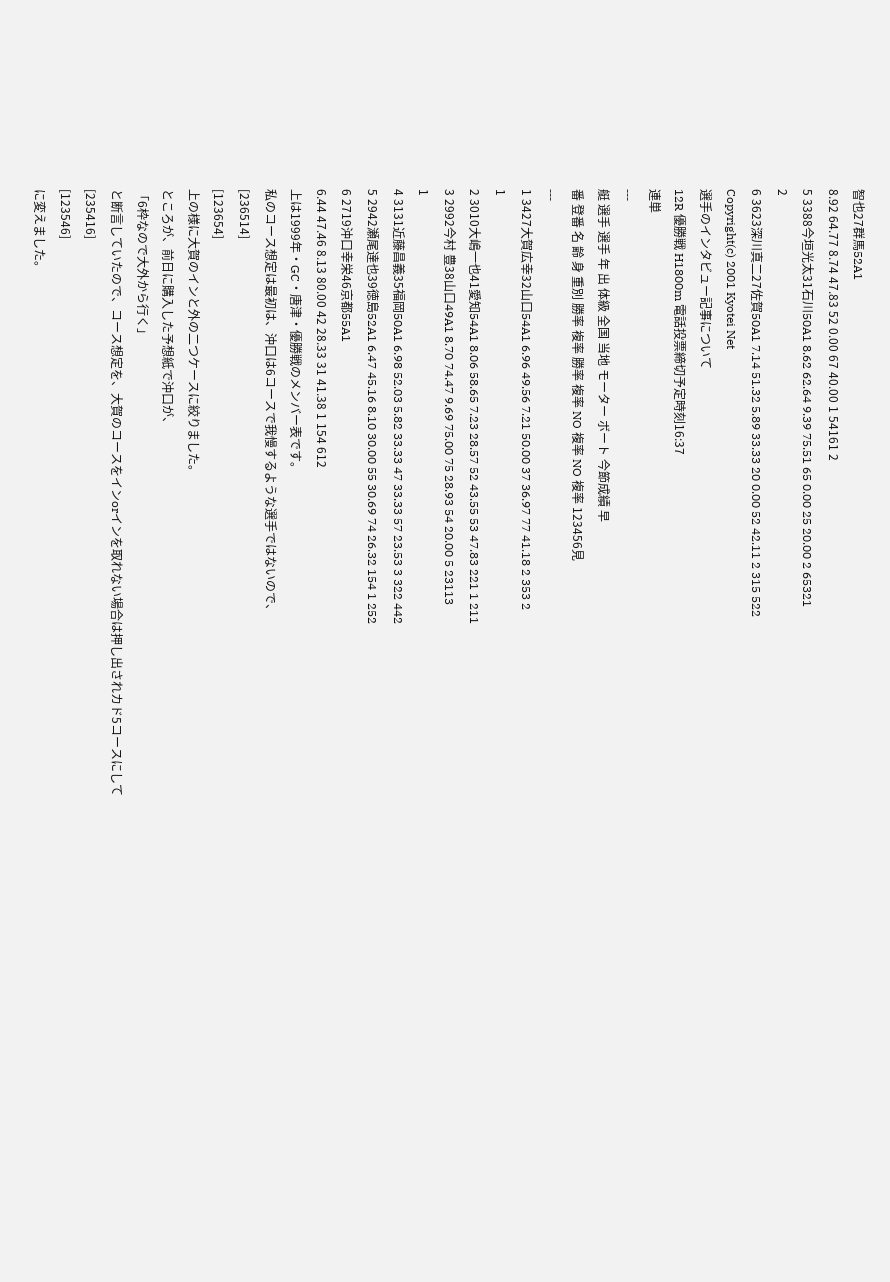智也27群馬52A1
8.92 64.77 8.74 47.83 52 0.00 67 40.00 1 54161 2
5 3388今垣光太31石川50A1 8.62 62.64 9.39 75.51 65 0.00 25 20.00 2 65321
2
6 3623深川真二27佐賀50A1 7.14 51.32 5.89 33.33 20 0.00 52 42.11 2 315 522
Copyright(c) 2001 Kyotei Net
選手のインタビュー記事について
12R 優勝戦 H1800m 電話投票締切予定時刻16:37
連単
---
艇 選手 選手 年 出 体級 全国 当地 モーター ボート 今節成績 早
番 登番 名 齢 身 重別 勝率 複率 勝率 複率 NO 複率 NO 複率 123456見
---
1 3427大賀広幸32山口54A1 6.96 49.56 7.21 50.00 37 36.97 77 41.18 2 353 2
1
2 3010大嶋一也41愛知54A1 8.06 58.65 7.23 28.57 52 43.55 53 47.83 221 1 211
3 2992今村 豊38山口49A1 8.70 74.47 9.69 75.00 75 28.93 54 20.00 5 23113
1
4 3131近藤昌義35福岡50A1 6.98 52.03 5.82 33.33 47 33.33 57 23.53 3 322 442
5 2942瀬尾達也39徳島52A1 6.47 45.16 8.10 30.00 55 30.69 74 26.32 154 1 252
6 2719沖口幸栄46京都55A1
6.44 47.46 8.13 80.00 42 28.33 31 41.38 1 154 612
上は1999年・GC・唐津・優勝戦のメンバー表です。
私のコース想定は最初は、沖口は6コースで我慢するような選手ではないので、
[236514]
[123654]
上の様に大賀のインと外の二つケースに絞りました。
ところが、前日に購入した予想紙で沖口が、
「6枠なので大外から行く」
と断言していたので、コース想定を、大賀のコースをインorインを取れない場合は押し出されカド5コースにして
[235416]
[123546]
に変えました。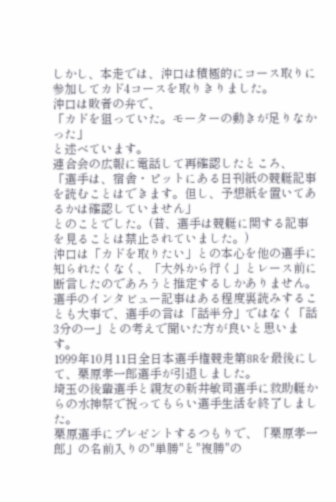しかし、本走では、沖口は積極的にコース取りに参加してカド4コースを取りきりました。
沖口は敗者の弁で、
「カドを狙っていた。モーターの動きが足りなかった」
と述べています。
連合会の広報に電話して再確認したところ、
「選手は、宿舎・ピットにある日刊紙の競艇記事を読むことはできます。但し、予想紙を置いてあるかは確認していません」
とのことでした。(昔、選手は競艇に関する記事を見ることは禁止されていました。)
沖口は「カドを取りたい」との本心を他の選手に知られたくなく、「大外から行く」とレース前に断言したのであろうと推定するしかありません。
選手のインタビュー記事はある程度裏読みすることも大事で、選手の言は「話半分」ではなく「話3分の一」との考えで聞いた方が良いと思います。
1999年10月11日全日本選手権競走第8Rを最後にして、栗原孝一郎選手が引退しました。
埼玉の後輩選手と親友の新井敏司選手に救助艇からの水神祭で祝ってもらい選手生活を終了しました。
栗原選手にプレゼントするつもりで、「栗原孝一郎」の名前入りの"単勝"と"複勝"の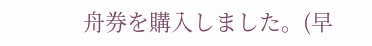舟券を購入しました。(早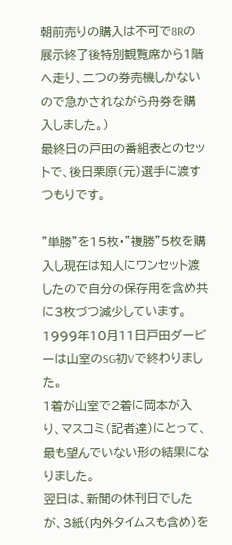朝前売りの購入は不可で8Rの展示終了後特別観覧席から1階へ走り、二つの券売機しかないので急かされながら舟券を購入しました。)
最終日の戸田の番組表とのセットで、後日栗原(元)選手に渡すつもりです。

"単勝"を15枚・"複勝"5枚を購入し現在は知人にワンセット渡したので自分の保存用を含め共に3枚づつ減少しています。
1999年10月11日戸田ダービーは山室のSG初Vで終わりました。
1着が山室で2着に岡本が入り、マスコミ(記者達)にとって、最も望んでいない形の結果になりました。
翌日は、新聞の休刊日でしたが、3紙(内外タイムスも含め)を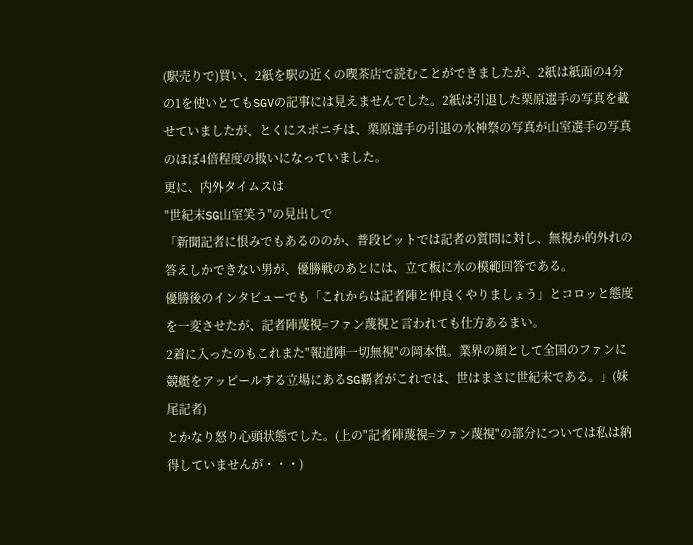(駅売りで)買い、2紙を駅の近くの喫茶店で読むことができましたが、2紙は紙面の4分の1を使いとてもSGVの記事には見えませんでした。2紙は引退した栗原選手の写真を載せていましたが、とくにスポニチは、栗原選手の引退の水神祭の写真が山室選手の写真のほぼ4倍程度の扱いになっていました。
更に、内外タイムスは
"世紀末SG山室笑う"の見出しで
「新聞記者に恨みでもあるののか、普段ピットでは記者の質問に対し、無視か的外れの答えしかできない男が、優勝戦のあとには、立て板に水の模範回答である。
優勝後のインタビューでも「これからは記者陣と仲良くやりましょう」とコロッと態度を一変させたが、記者陣蔑視=ファン蔑視と言われても仕方あるまい。
2着に入ったのもこれまた"報道陣一切無視"の岡本慎。業界の顔として全国のファンに競艇をアッピールする立場にあるSG覇者がこれでは、世はまさに世紀末である。」(妹尾記者)
とかなり怒り心頭状態でした。(上の"記者陣蔑視=ファン蔑視"の部分については私は納得していませんが・・・)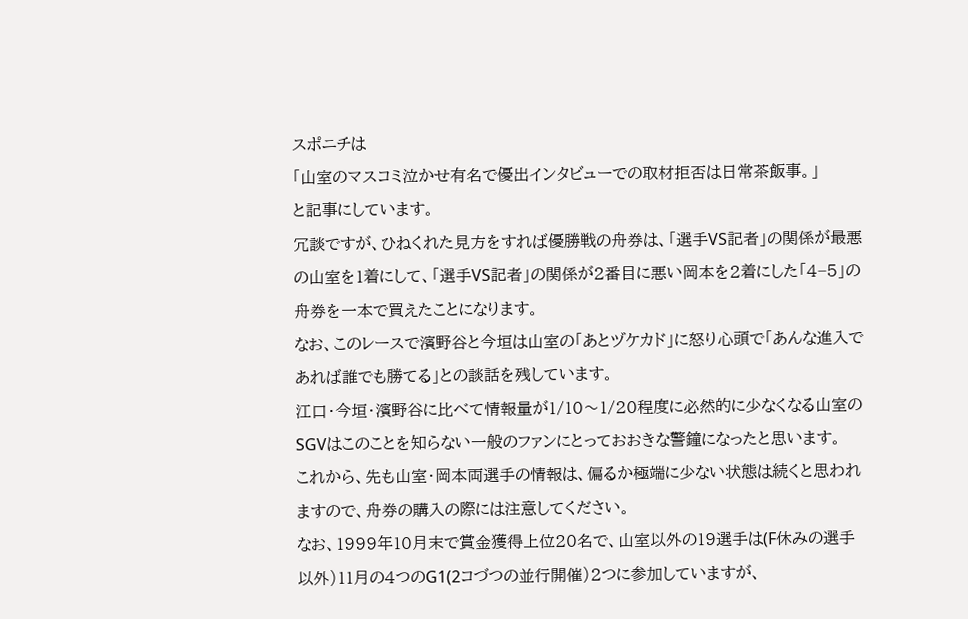スポニチは
「山室のマスコミ泣かせ有名で優出インタビューでの取材拒否は日常茶飯事。」
と記事にしています。
冗談ですが、ひねくれた見方をすれば優勝戦の舟券は、「選手VS記者」の関係が最悪の山室を1着にして、「選手VS記者」の関係が2番目に悪い岡本を2着にした「4−5」の舟券を一本で買えたことになります。
なお、このレースで濱野谷と今垣は山室の「あとヅケカド」に怒り心頭で「あんな進入であれば誰でも勝てる」との談話を残しています。
江口・今垣・濱野谷に比べて情報量が1/10〜1/20程度に必然的に少なくなる山室のSGVはこのことを知らない一般のファンにとっておおきな警鐘になったと思います。
これから、先も山室・岡本両選手の情報は、偏るか極端に少ない状態は続くと思われますので、舟券の購入の際には注意してください。
なお、1999年10月末で賞金獲得上位20名で、山室以外の19選手は(F休みの選手以外)11月の4つのG1(2コづつの並行開催)2つに参加していますが、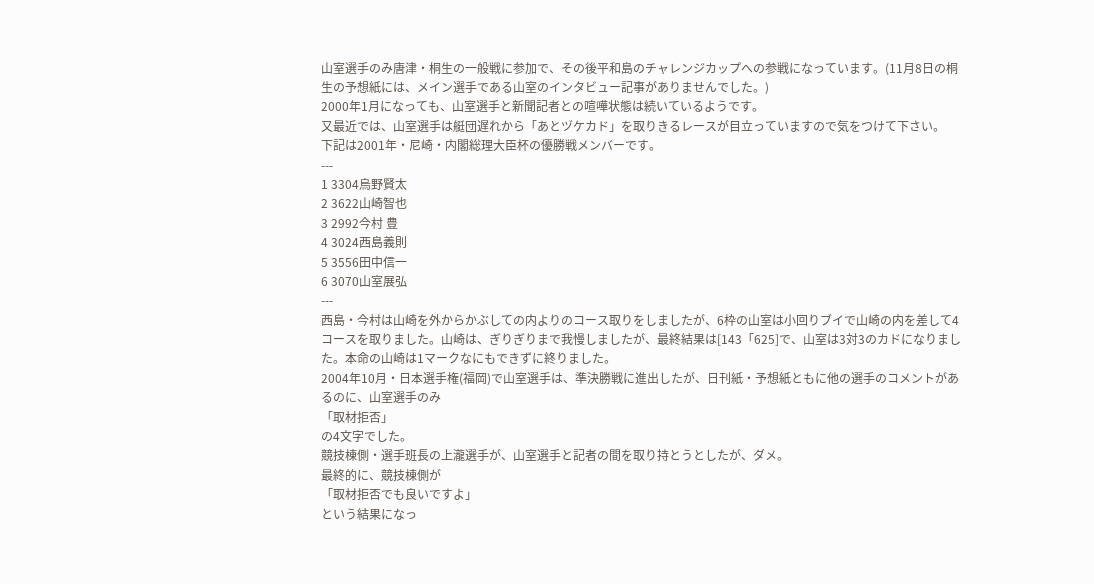山室選手のみ唐津・桐生の一般戦に参加で、その後平和島のチャレンジカップへの参戦になっています。(11月8日の桐生の予想紙には、メイン選手である山室のインタビュー記事がありませんでした。)
2000年1月になっても、山室選手と新聞記者との喧嘩状態は続いているようです。
又最近では、山室選手は艇団遅れから「あとヅケカド」を取りきるレースが目立っていますので気をつけて下さい。
下記は2001年・尼崎・内閣総理大臣杯の優勝戦メンバーです。
---
1 3304烏野賢太
2 3622山崎智也
3 2992今村 豊
4 3024西島義則
5 3556田中信一
6 3070山室展弘
---
西島・今村は山崎を外からかぶしての内よりのコース取りをしましたが、6枠の山室は小回りブイで山崎の内を差して4コースを取りました。山崎は、ぎりぎりまで我慢しましたが、最終結果は[143「625]で、山室は3対3のカドになりました。本命の山崎は1マークなにもできずに終りました。
2004年10月・日本選手権(福岡)で山室選手は、準決勝戦に進出したが、日刊紙・予想紙ともに他の選手のコメントがあるのに、山室選手のみ
「取材拒否」
の4文字でした。
競技棟側・選手班長の上瀧選手が、山室選手と記者の間を取り持とうとしたが、ダメ。
最終的に、競技棟側が
「取材拒否でも良いですよ」
という結果になっ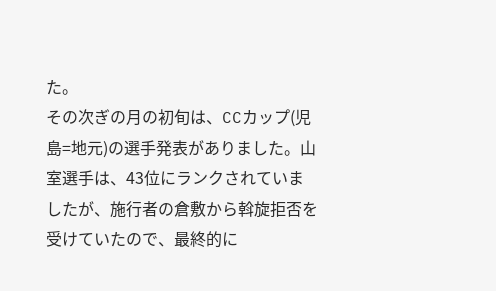た。
その次ぎの月の初旬は、CCカップ(児島=地元)の選手発表がありました。山室選手は、43位にランクされていましたが、施行者の倉敷から斡旋拒否を受けていたので、最終的に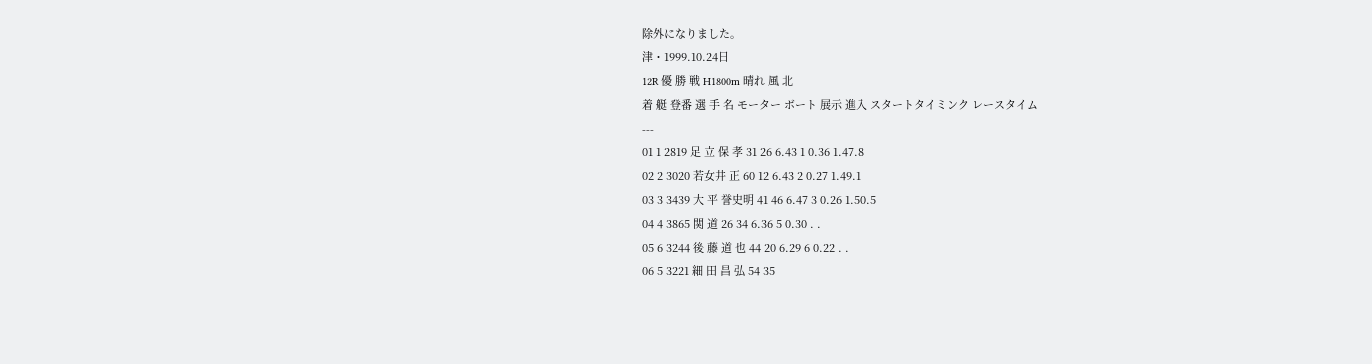除外になりました。
津・1999.10.24日
12R 優 勝 戦 H1800m 晴れ 風 北
着 艇 登番 選 手 名 モーター ボート 展示 進入 スタートタイミンク レースタイム
---
01 1 2819 足 立 保 孝 31 26 6.43 1 0.36 1.47.8
02 2 3020 若女井 正 60 12 6.43 2 0.27 1.49.1
03 3 3439 大 平 誉史明 41 46 6.47 3 0.26 1.50.5
04 4 3865 関 道 26 34 6.36 5 0.30 . .
05 6 3244 後 藤 道 也 44 20 6.29 6 0.22 . .
06 5 3221 細 田 昌 弘 54 35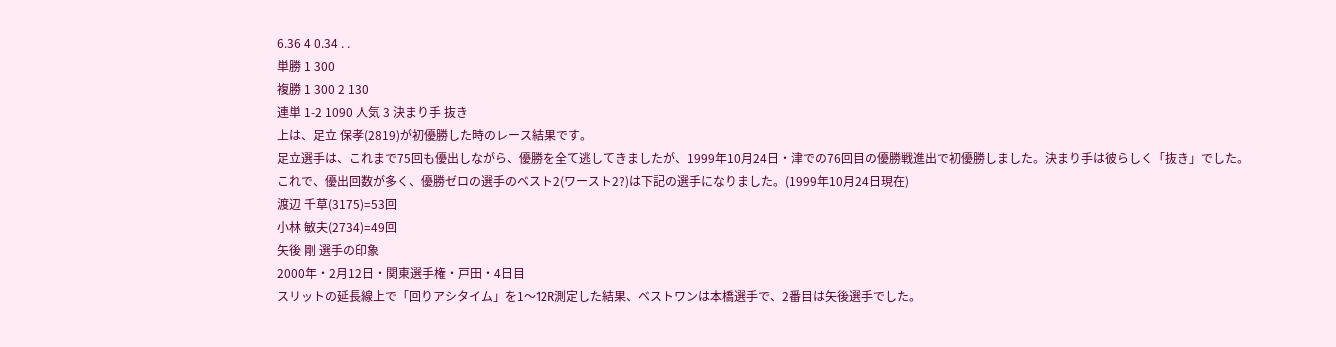6.36 4 0.34 . .
単勝 1 300
複勝 1 300 2 130
連単 1-2 1090 人気 3 決まり手 抜き
上は、足立 保孝(2819)が初優勝した時のレース結果です。
足立選手は、これまで75回も優出しながら、優勝を全て逃してきましたが、1999年10月24日・津での76回目の優勝戦進出で初優勝しました。決まり手は彼らしく「抜き」でした。
これで、優出回数が多く、優勝ゼロの選手のベスト2(ワースト2?)は下記の選手になりました。(1999年10月24日現在)
渡辺 千草(3175)=53回
小林 敏夫(2734)=49回
矢後 剛 選手の印象
2000年・2月12日・関東選手権・戸田・4日目
スリットの延長線上で「回りアシタイム」を1〜12R測定した結果、ベストワンは本橋選手で、2番目は矢後選手でした。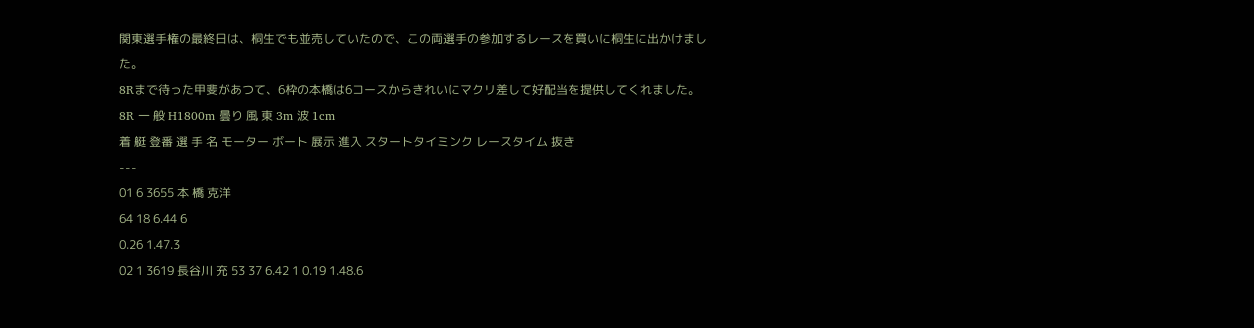関東選手権の最終日は、桐生でも並売していたので、この両選手の参加するレースを買いに桐生に出かけました。
8Rまで待った甲斐があつて、6枠の本橋は6コースからきれいにマクリ差して好配当を提供してくれました。
8R 一 般 H1800m 曇り 風 東 3m 波 1cm
着 艇 登番 選 手 名 モーター ボート 展示 進入 スタートタイミンク レースタイム 抜き
---
01 6 3655 本 橋 克洋
64 18 6.44 6
0.26 1.47.3
02 1 3619 長谷川 充 53 37 6.42 1 0.19 1.48.6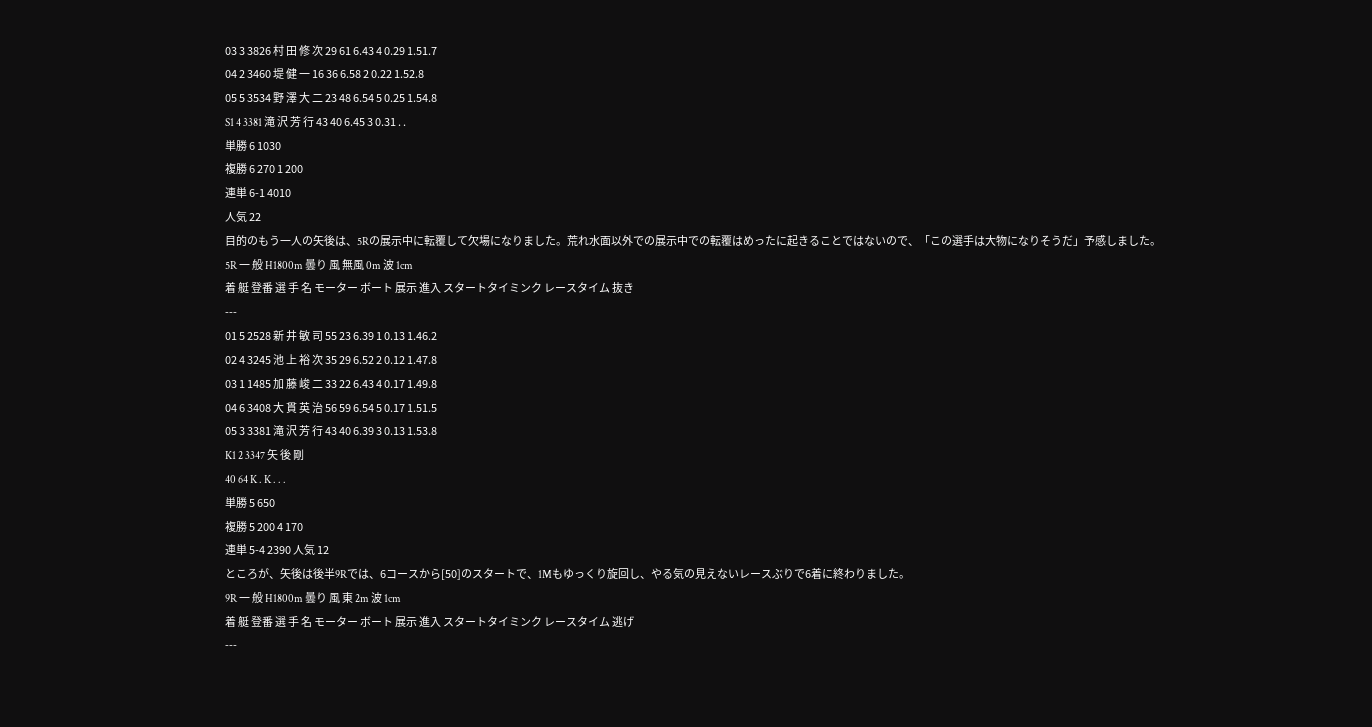03 3 3826 村 田 修 次 29 61 6.43 4 0.29 1.51.7
04 2 3460 堤 健 一 16 36 6.58 2 0.22 1.52.8
05 5 3534 野 澤 大 二 23 48 6.54 5 0.25 1.54.8
S1 4 3381 滝 沢 芳 行 43 40 6.45 3 0.31 . .
単勝 6 1030
複勝 6 270 1 200
連単 6-1 4010
人気 22
目的のもう一人の矢後は、5Rの展示中に転覆して欠場になりました。荒れ水面以外での展示中での転覆はめったに起きることではないので、「この選手は大物になりそうだ」予感しました。
5R 一 般 H1800m 曇り 風 無風 0m 波 1cm
着 艇 登番 選 手 名 モーター ボート 展示 進入 スタートタイミンク レースタイム 抜き
---
01 5 2528 新 井 敏 司 55 23 6.39 1 0.13 1.46.2
02 4 3245 池 上 裕 次 35 29 6.52 2 0.12 1.47.8
03 1 1485 加 藤 峻 二 33 22 6.43 4 0.17 1.49.8
04 6 3408 大 貫 英 治 56 59 6.54 5 0.17 1.51.5
05 3 3381 滝 沢 芳 行 43 40 6.39 3 0.13 1.53.8
K1 2 3347 矢 後 剛
40 64 K . K . . .
単勝 5 650
複勝 5 200 4 170
連単 5-4 2390 人気 12
ところが、矢後は後半9Rでは、6コースから[50]のスタートで、1Mもゆっくり旋回し、やる気の見えないレースぶりで6着に終わりました。
9R 一 般 H1800m 曇り 風 東 2m 波 1cm
着 艇 登番 選 手 名 モーター ボート 展示 進入 スタートタイミンク レースタイム 逃げ
---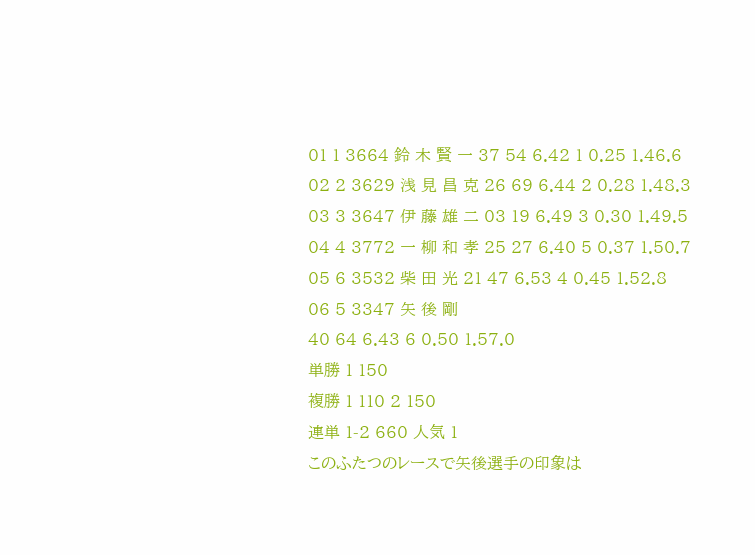01 1 3664 鈴 木 賢 一 37 54 6.42 1 0.25 1.46.6
02 2 3629 浅 見 昌 克 26 69 6.44 2 0.28 1.48.3
03 3 3647 伊 藤 雄 二 03 19 6.49 3 0.30 1.49.5
04 4 3772 一 柳 和 孝 25 27 6.40 5 0.37 1.50.7
05 6 3532 柴 田 光 21 47 6.53 4 0.45 1.52.8
06 5 3347 矢 後 剛
40 64 6.43 6 0.50 1.57.0
単勝 1 150
複勝 1 110 2 150
連単 1-2 660 人気 1
このふたつのレースで矢後選手の印象は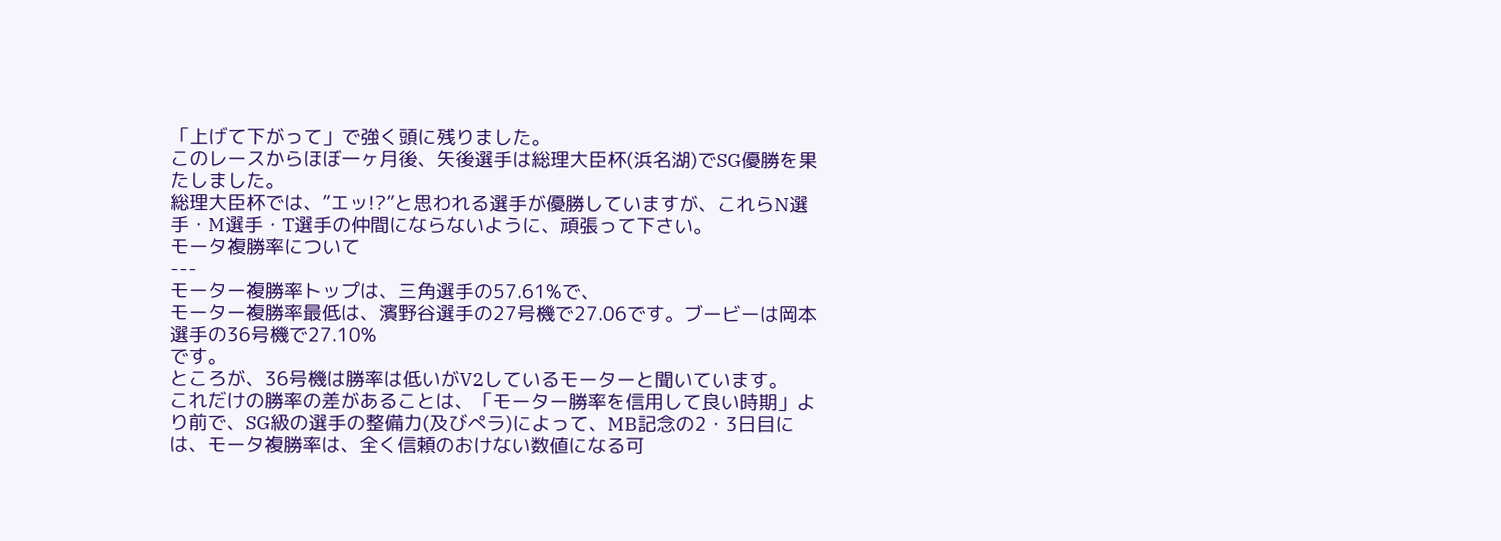「上げて下がって」で強く頭に残りました。
このレースからほぼ一ヶ月後、矢後選手は総理大臣杯(浜名湖)でSG優勝を果たしました。
総理大臣杯では、”エッ!?”と思われる選手が優勝していますが、これらN選手・M選手・T選手の仲間にならないように、頑張って下さい。
モータ複勝率について
---
モーター複勝率トップは、三角選手の57.61%で、
モーター複勝率最低は、濱野谷選手の27号機で27.06です。ブービーは岡本選手の36号機で27.10%
です。
ところが、36号機は勝率は低いがV2しているモーターと聞いています。
これだけの勝率の差があることは、「モーター勝率を信用して良い時期」より前で、SG級の選手の整備力(及びぺラ)によって、MB記念の2・3日目には、モータ複勝率は、全く信頼のおけない数値になる可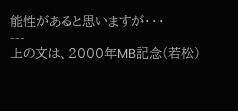能性があると思いますが・・・
---
上の文は、2000年MB記念(若松)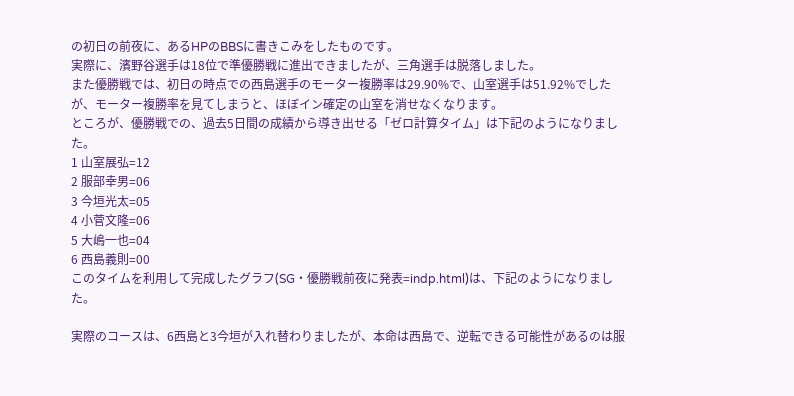の初日の前夜に、あるHPのBBSに書きこみをしたものです。
実際に、濱野谷選手は18位で準優勝戦に進出できましたが、三角選手は脱落しました。
また優勝戦では、初日の時点での西島選手のモーター複勝率は29.90%で、山室選手は51.92%でしたが、モーター複勝率を見てしまうと、ほぼイン確定の山室を消せなくなります。
ところが、優勝戦での、過去5日間の成績から導き出せる「ゼロ計算タイム」は下記のようになりました。
1 山室展弘=12
2 服部幸男=06
3 今垣光太=05
4 小菅文隆=06
5 大嶋一也=04
6 西島義則=00
このタイムを利用して完成したグラフ(SG・優勝戦前夜に発表=indp.html)は、下記のようになりました。

実際のコースは、6西島と3今垣が入れ替わりましたが、本命は西島で、逆転できる可能性があるのは服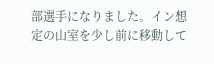部選手になりました。イン想定の山室を少し前に移動して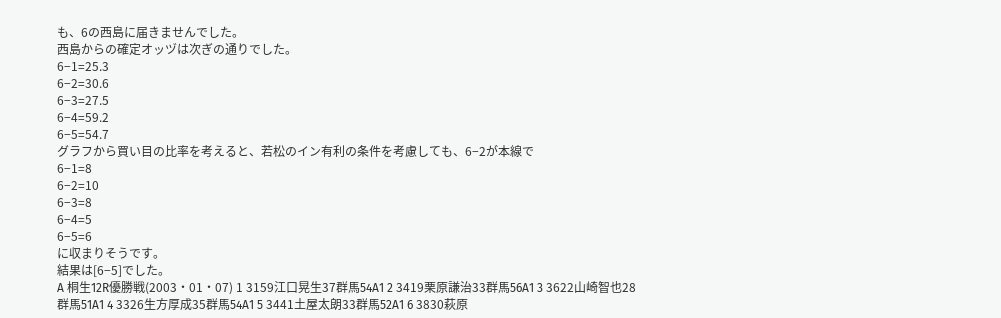も、6の西島に届きませんでした。
西島からの確定オッヅは次ぎの通りでした。
6−1=25.3
6−2=30.6
6−3=27.5
6−4=59.2
6−5=54.7
グラフから買い目の比率を考えると、若松のイン有利の条件を考慮しても、6−2が本線で
6−1=8
6−2=10
6−3=8
6−4=5
6−5=6
に収まりそうです。
結果は[6−5]でした。
A 桐生12R優勝戦(2003・01・07) 1 3159江口晃生37群馬54A1 2 3419栗原謙治33群馬56A1 3 3622山崎智也28群馬51A1 4 3326生方厚成35群馬54A1 5 3441土屋太朗33群馬52A1 6 3830萩原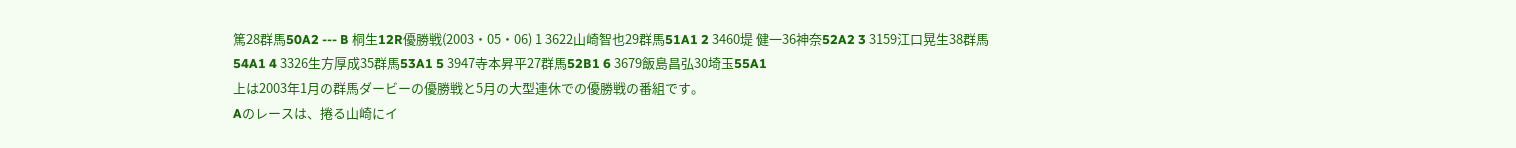篤28群馬50A2 --- B 桐生12R優勝戦(2003・05・06) 1 3622山崎智也29群馬51A1 2 3460堤 健一36神奈52A2 3 3159江口晃生38群馬54A1 4 3326生方厚成35群馬53A1 5 3947寺本昇平27群馬52B1 6 3679飯島昌弘30埼玉55A1
上は2003年1月の群馬ダービーの優勝戦と5月の大型連休での優勝戦の番組です。
Aのレースは、捲る山崎にイ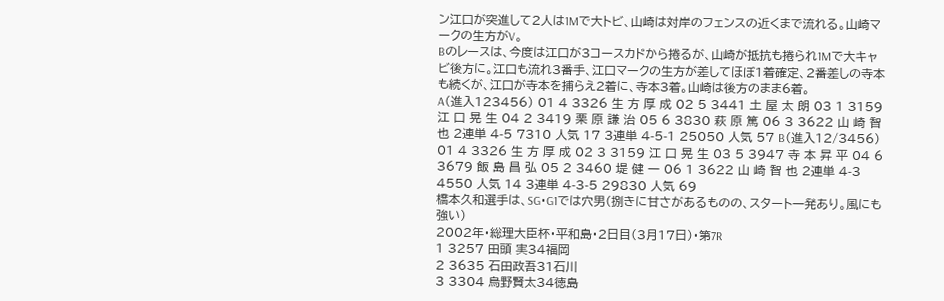ン江口が突進して2人は1Mで大トビ、山崎は対岸のフェンスの近くまで流れる。山崎マークの生方がV。
Bのレースは、今度は江口が3コースカドから捲るが、山崎が抵抗も捲られ1Mで大キャビ後方に。江口も流れ3番手、江口マークの生方が差してほぼ1着確定、2番差しの寺本も続くが、江口が寺本を捕らえ2着に、寺本3着。山崎は後方のまま6着。
A(進入123456) 01 4 3326 生 方 厚 成 02 5 3441 土 屋 太 朗 03 1 3159 江 口 晃 生 04 2 3419 栗 原 謙 治 05 6 3830 萩 原 篤 06 3 3622 山 崎 智 也 2連単 4-5 7310 人気 17 3連単 4-5-1 25050 人気 57 B(進入12/3456) 01 4 3326 生 方 厚 成 02 3 3159 江 口 晃 生 03 5 3947 寺 本 昇 平 04 6 3679 飯 島 昌 弘 05 2 3460 堤 健 一 06 1 3622 山 崎 智 也 2連単 4-3 4550 人気 14 3連単 4-3-5 29830 人気 69
橋本久和選手は、SG・G1では穴男(捌きに甘さがあるものの、スタート一発あり。風にも強い)
2002年・総理大臣杯・平和島・2日目(3月17日)・第7R
1 3257 田頭 実34福岡
2 3635 石田政吾31石川
3 3304 烏野賢太34徳島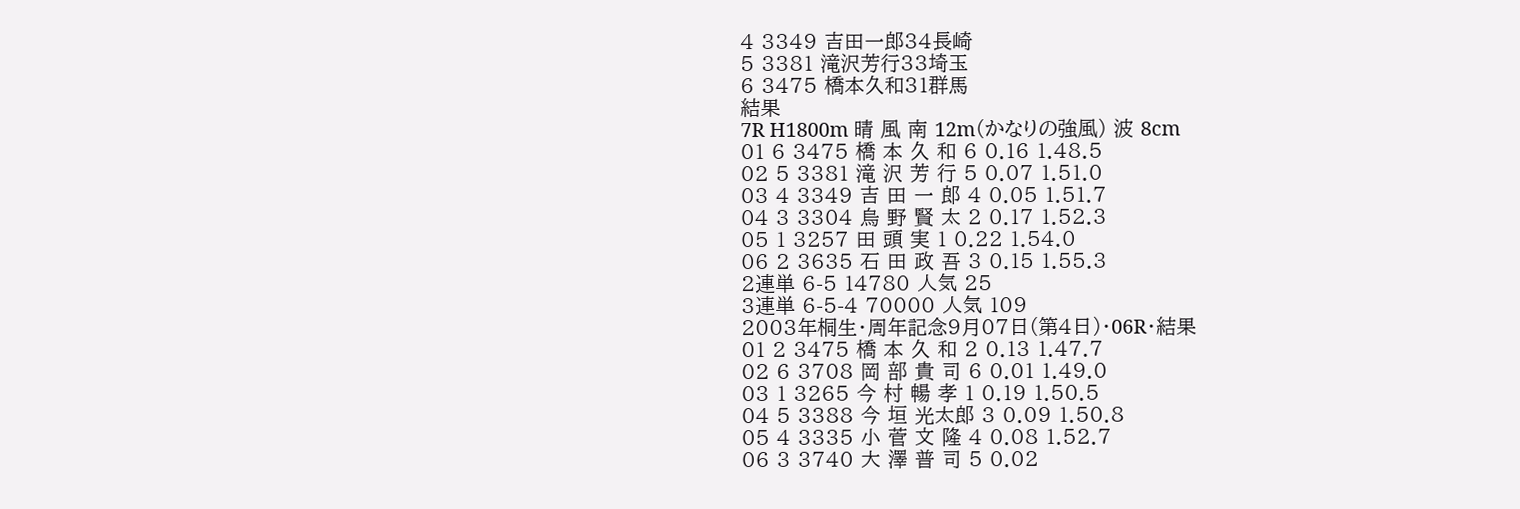4 3349 吉田一郎34長崎
5 3381 滝沢芳行33埼玉
6 3475 橋本久和31群馬
結果
7R H1800m 晴 風 南 12m(かなりの強風) 波 8cm
01 6 3475 橋 本 久 和 6 0.16 1.48.5
02 5 3381 滝 沢 芳 行 5 0.07 1.51.0
03 4 3349 吉 田 一 郎 4 0.05 1.51.7
04 3 3304 烏 野 賢 太 2 0.17 1.52.3
05 1 3257 田 頭 実 1 0.22 1.54.0
06 2 3635 石 田 政 吾 3 0.15 1.55.3
2連単 6-5 14780 人気 25
3連単 6-5-4 70000 人気 109
2003年桐生・周年記念9月07日(第4日)・06R・結果
01 2 3475 橋 本 久 和 2 0.13 1.47.7
02 6 3708 岡 部 貴 司 6 0.01 1.49.0
03 1 3265 今 村 暢 孝 1 0.19 1.50.5
04 5 3388 今 垣 光太郎 3 0.09 1.50.8
05 4 3335 小 菅 文 隆 4 0.08 1.52.7
06 3 3740 大 澤 普 司 5 0.02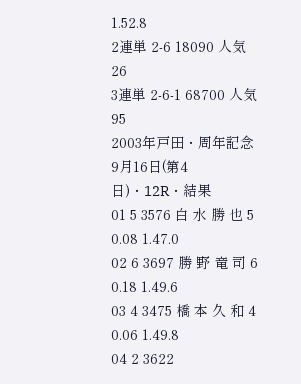1.52.8
2連単 2-6 18090 人気 26
3連単 2-6-1 68700 人気 95
2003年戸田・周年記念9月16日(第4日)・12R・結果
01 5 3576 白 水 勝 也 5 0.08 1.47.0
02 6 3697 勝 野 竜 司 6 0.18 1.49.6
03 4 3475 橋 本 久 和 4 0.06 1.49.8
04 2 3622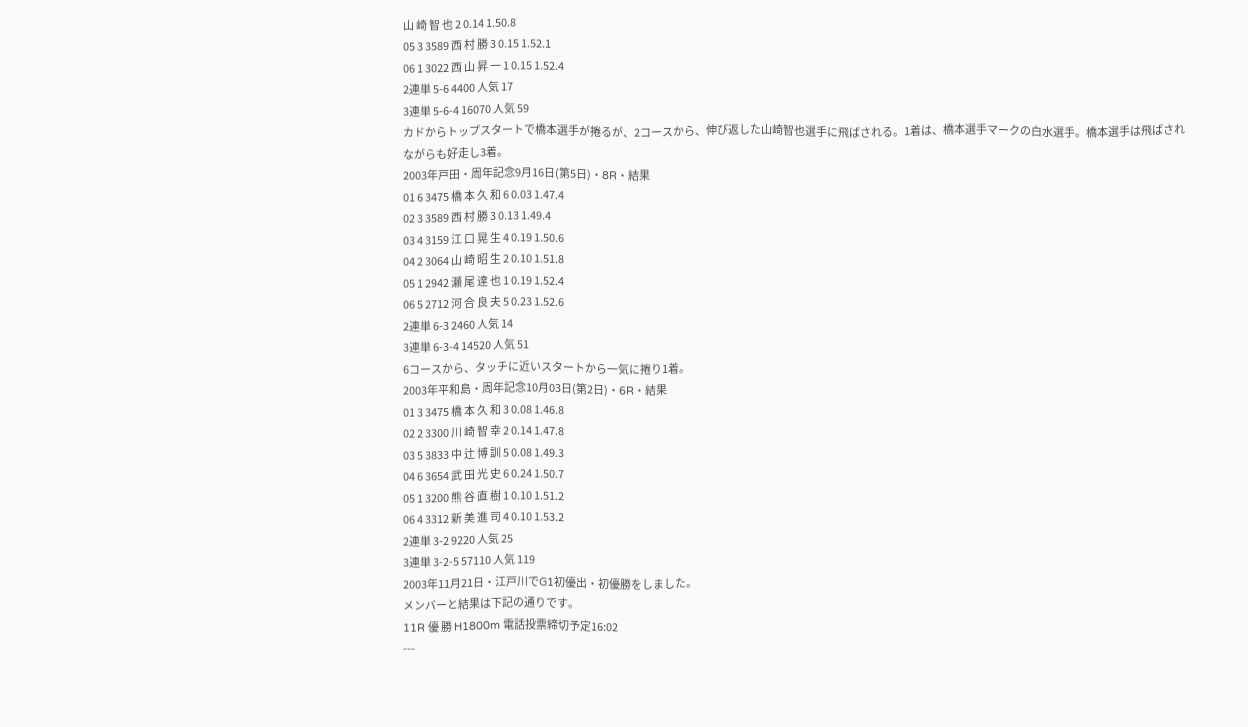山 崎 智 也 2 0.14 1.50.8
05 3 3589 西 村 勝 3 0.15 1.52.1
06 1 3022 西 山 昇 一 1 0.15 1.52.4
2連単 5-6 4400 人気 17
3連単 5-6-4 16070 人気 59
カドからトップスタートで橋本選手が捲るが、2コースから、伸び返した山崎智也選手に飛ばされる。1着は、橋本選手マークの白水選手。橋本選手は飛ばされながらも好走し3着。
2003年戸田・周年記念9月16日(第5日)・8R・結果
01 6 3475 橋 本 久 和 6 0.03 1.47.4
02 3 3589 西 村 勝 3 0.13 1.49.4
03 4 3159 江 口 晃 生 4 0.19 1.50.6
04 2 3064 山 崎 昭 生 2 0.10 1.51.8
05 1 2942 瀬 尾 達 也 1 0.19 1.52.4
06 5 2712 河 合 良 夫 5 0.23 1.52.6
2連単 6-3 2460 人気 14
3連単 6-3-4 14520 人気 51
6コースから、タッチに近いスタートから一気に捲り1着。
2003年平和島・周年記念10月03日(第2日)・6R・結果
01 3 3475 橋 本 久 和 3 0.08 1.46.8
02 2 3300 川 崎 智 幸 2 0.14 1.47.8
03 5 3833 中 辻 博 訓 5 0.08 1.49.3
04 6 3654 武 田 光 史 6 0.24 1.50.7
05 1 3200 熊 谷 直 樹 1 0.10 1.51.2
06 4 3312 新 美 進 司 4 0.10 1.53.2
2連単 3-2 9220 人気 25
3連単 3-2-5 57110 人気 119
2003年11月21日・江戸川でG1初優出・初優勝をしました。
メンバーと結果は下記の通りです。
11R 優 勝 H1800m 電話投票締切予定16:02
---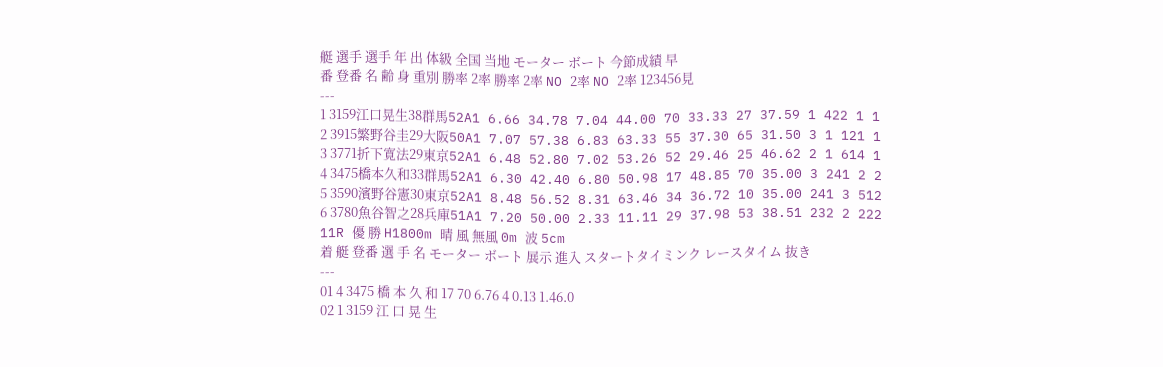艇 選手 選手 年 出 体級 全国 当地 モーター ボート 今節成績 早
番 登番 名 齢 身 重別 勝率 2率 勝率 2率 NO 2率 NO 2率 123456見
---
1 3159江口晃生38群馬52A1 6.66 34.78 7.04 44.00 70 33.33 27 37.59 1 422 1 1
2 3915繁野谷圭29大阪50A1 7.07 57.38 6.83 63.33 55 37.30 65 31.50 3 1 121 1
3 3771折下寛法29東京52A1 6.48 52.80 7.02 53.26 52 29.46 25 46.62 2 1 614 1
4 3475橋本久和33群馬52A1 6.30 42.40 6.80 50.98 17 48.85 70 35.00 3 241 2 2
5 3590濱野谷憲30東京52A1 8.48 56.52 8.31 63.46 34 36.72 10 35.00 241 3 512
6 3780魚谷智之28兵庫51A1 7.20 50.00 2.33 11.11 29 37.98 53 38.51 232 2 222
11R 優 勝 H1800m 晴 風 無風 0m 波 5cm
着 艇 登番 選 手 名 モーター ボート 展示 進入 スタートタイミンク レースタイム 抜き
---
01 4 3475 橋 本 久 和 17 70 6.76 4 0.13 1.46.0
02 1 3159 江 口 晃 生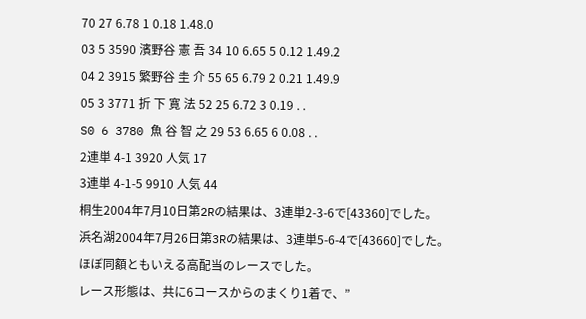70 27 6.78 1 0.18 1.48.0
03 5 3590 濱野谷 憲 吾 34 10 6.65 5 0.12 1.49.2
04 2 3915 繁野谷 圭 介 55 65 6.79 2 0.21 1.49.9
05 3 3771 折 下 寛 法 52 25 6.72 3 0.19 . .
S0 6 3780 魚 谷 智 之 29 53 6.65 6 0.08 . .
2連単 4-1 3920 人気 17
3連単 4-1-5 9910 人気 44
桐生2004年7月10日第2Rの結果は、3連単2-3-6で[43360]でした。
浜名湖2004年7月26日第3Rの結果は、3連単5-6-4で[43660]でした。
ほぼ同額ともいえる高配当のレースでした。
レース形態は、共に6コースからのまくり1着で、”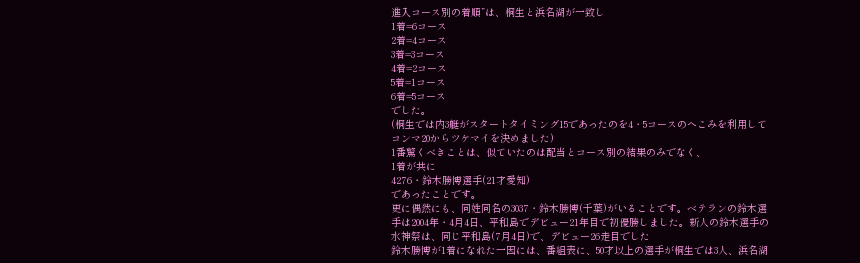進入コース別の着順”は、桐生と浜名湖が一致し
1着=6コース
2着=4コース
3着=3コース
4着=2コース
5着=1コース
6着=5コース
でした。
(桐生では内3艇がスタートタイミング15であったのを4・5コースのへこみを利用してコンマ20からツケマイを決めました)
1番驚くべきことは、似ていたのは配当とコース別の結果のみでなく、
1着が共に
4276・鈴木勝博選手(21才愛知)
であったことです。
更に偶然にも、同姓同名の3037・鈴木勝博(千葉)がいることです。ベテランの鈴木選手は2004年・4月4日、平和島でデビュー21年目で初優勝しました。新人の鈴木選手の水神祭は、同じ平和島(7月4日)で、デビュー26走目でした
鈴木勝博が1着になれた一因には、番組表に、50才以上の選手が桐生では3人、浜名湖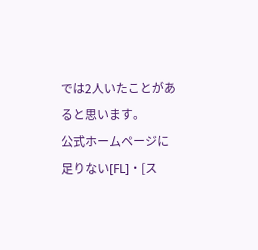では2人いたことがあると思います。
公式ホームページに足りない[FL]・[ス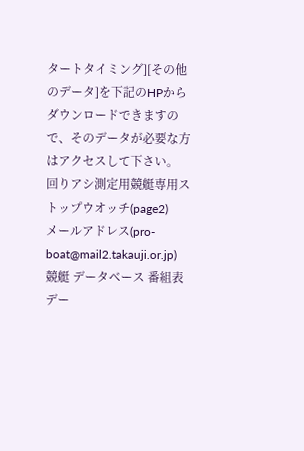タートタイミング][その他のデータ]を下記のHPからダウンロードできますので、そのデータが必要な方はアクセスして下さい。
回りアシ測定用競艇専用ストップウオッチ(page2)
メールアドレス(pro-boat@mail2.takauji.or.jp)
競艇 データベース 番組表 デー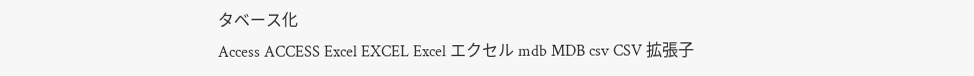タベース化
Access ACCESS Excel EXCEL Excel エクセル mdb MDB csv CSV 拡張子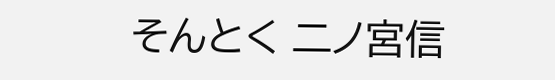そんとく 二ノ宮信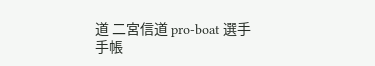道 二宮信道 pro-boat 選手手帳